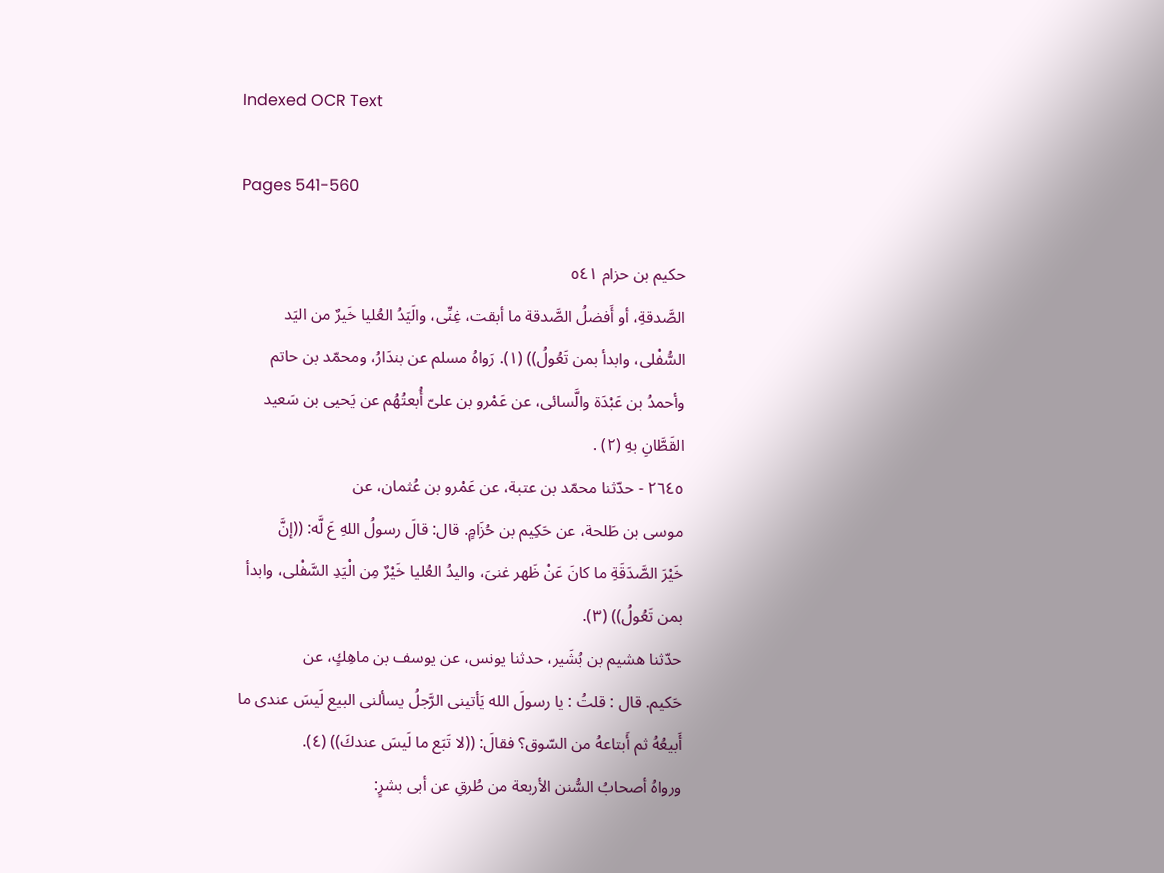Indexed OCR Text

Pages 541-560

حكيم بن حزام ٥٤١
الصَّدقةِ، أو أَفضلُ الصَّدقة ما أبقت، غِنِّى، والَيَدُ العُليا خَيرٌ من اليَد
السُّفْلى، وابدأ بمن تَعُولُ)) (١). رَواهُ مسلم عن بندَارُ، ومحمّد بن حاتم
وأحمدُ بن عَبْدَة والَّسائى، عن عَمْرو بن علىّ أُبعتُهُم عن يَحيى بن سَعيد
القَطَّانِ بهِ (٢) .
٢٦٤٥ - حدّثنا محمّد بن عتبة، عن عَمْرو بن عُثمان، عن
موسى بن طَلحة، عن حَكِيم بن حُزَامٍ. قال: قالَ رسولُ اللهِ عَ لَّه: ((إنَّ
خَيْرَ الصَّدَقَةِ ما كانَ عَنْ ظَهر غنىَ، واليدُ العُليا خَيْرٌ مِن الْيَدِ السَّفْلى، وابدأ
بمن تَعُولُ)) (٣).
حدّثنا هشيم بن بُشَير، حدثنا يونس، عن يوسف بن ماهِكٍ، عن
حَكيم. قال : قلتُ : يا رسولَ الله يَأتينى الرَّجلُ يسألنى البيع لَيسَ عندى ما
أَبيعُهُ ثم أَبتاعهُ من السّوق؟ فقالَ: ((لا تَبَع ما لَيسَ عندكَ)) (٤).
ورواهُ أصحابُ السُّنن الأربعة من طُرقِ عن أبى بشرٍ: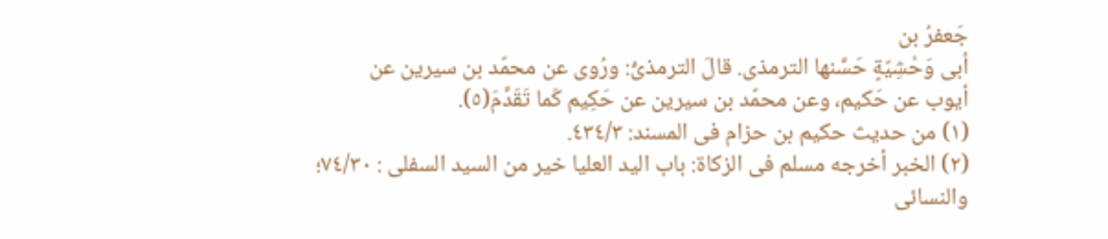جَعفرُ بن
أبى وَحْشِيّةٍ حَسَّنها الترمذى. قالَ الترمذىُّ: ورُوى عن محمّد بن سيرين عن
أيوب عن حَكيم، وعن محمّد بن سيرين عن حَكِيم كَما تَقَدَّمَ(٥).
(١) من حديث حكيم بن حزام فى المسند: ٤٣٤/٣.
(٢) الخبر أخرجه مسلم فى الزكاة: باب اليد العليا خير من السيد السفلى : ٧٤/٣٠؛
والنسائى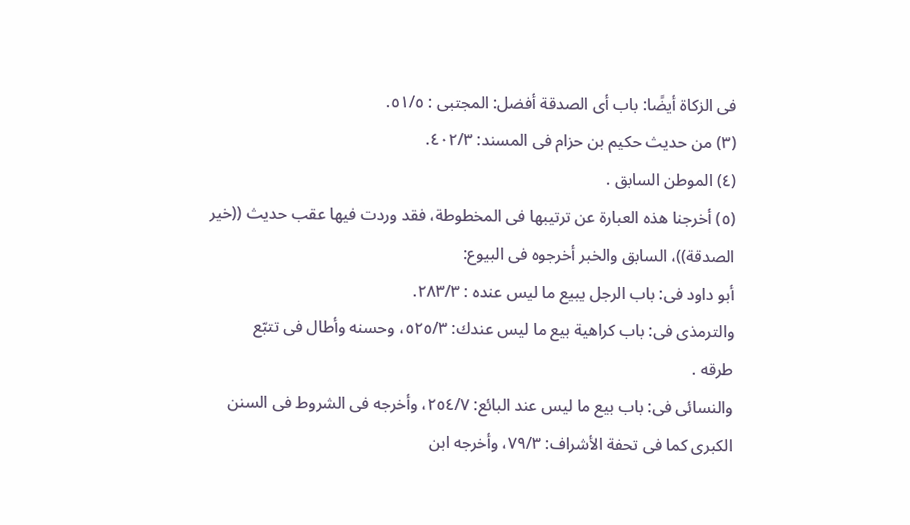فى الزكاة أيضًا: باب أى الصدقة أفضل: المجتبى : ٥١/٥.
(٣) من حديث حكيم بن حزام فى المسند: ٤٠٢/٣.
(٤) الموطن السابق .
(٥) أخرجنا هذه العبارة عن ترتيبها فى المخطوطة، فقد وردت فيها عقب حديث ((خير
الصدقة))، السابق والخبر أخرجوه فى البيوع:
أبو داود فى: باب الرجل يبيع ما ليس عنده : ٢٨٣/٣.
والترمذى فى: باب كراهية بيع ما ليس عندك: ٥٢٥/٣، وحسنه وأطال فى تتبّع
طرقه .
والنسائى فى: باب بيع ما ليس عند البائع: ٢٥٤/٧، وأخرجه فى الشروط فى السنن
الكبرى كما فى تحفة الأشراف: ٧٩/٣، وأخرجه ابن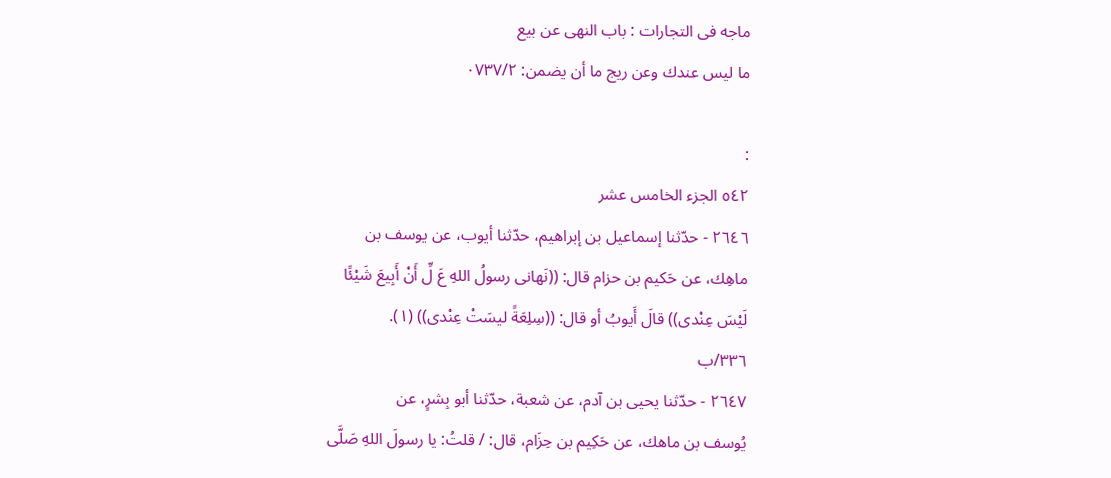ماجه فى التجارات : باب النهى عن بيع
ما ليس عندك وعن ريج ما أن يضمن: ٠٧٣٧/٢

:
٥٤٢ الجزء الخامس عشر
٢٦٤٦ - حدّثنا إسماعيل بن إبراهيم، حدّثنا أيوب، عن يوسف بن
ماهِك، عن حَكيم بن حزام قال: ((نَهانى رسولُ اللهِ عَ لِّ أَنْ أَبِيعَ شَيْئًا
لَيْسَ عِنْدى)) قالَ أَيوبُ أو قال: ((سِلِعَةً ليسَتْ عِنْدى)) (١).
٣٣٦/ب
٢٦٤٧ - حدّثنا يحيى بن آدم، عن شعبة، حدّثنا أبو بِشرٍ، عن
يُوسف بن ماهك، عن حَكِيم بن حِزَام، قال: / قلتُ: يا رسولَ اللهِ صَلَّى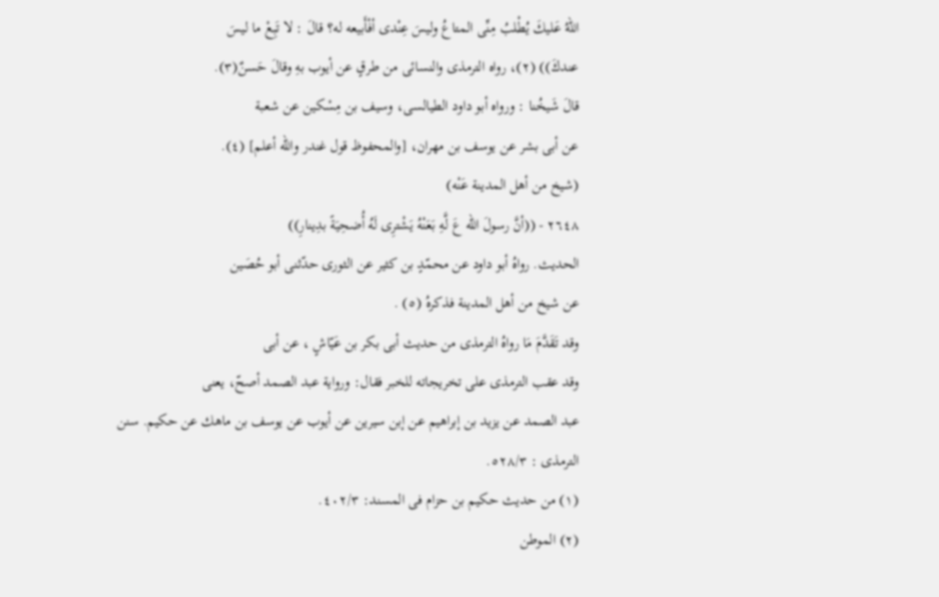اللهُ عَليكَ يُطْلبُ مِنِّى المتاعُ وليسَ عِنْدى أفْأَبيعه له؟ قالَ : لا تَبِعْ ما ليسَ
عندكَ)) (٢)، رواه الترمذى والنسائى من طرقٍ عن أيوب بهِ وقالَ حَسنٌ(٣).
قالَ شَيخُنا : ورواه أبو داود الطيالسى، وسيف بن مِسْكين عن شعبة
عن أبى بشر عن يوسف بن مهران، [والمحفوظ قول غندر والله أعلم] (٤).
(شيخ من أهل المدينة عَنْه)
٢٦٤٨ - ((أنَّ رسولَ الله عَ لَّهِ بَعَنْهُ يَشْترِى لَهُ أُضحِيَةً بدِينارِ))
الحديث. رواهُ أبو داود عن محمّدٍ بن كثير عن الثورى حدّثنى أبو حُصَين
عن شيخ من أهل المدينة فذكرهُ (٥) .
وقد تَقَدَّمَ مَا رواهُ الترمذى من حديث أبى بكر بن عَيّاشٍ ، عن أبى
وقد عقب الترمذى على تخريجاته للخبر فقال: ورواية عبد الصمد أصحّ، يعنى
عبد الصمد عن يزيد بن إبراهيم عن إبن سيرين عن أيوب عن يوسف بن ماهك عن حكيم. سنن
الترمذى : ٥٢٨/٣.
(١) من حديث حكيم بن حزام فى المسند: ٤٠٢/٣.
(٢) الموطن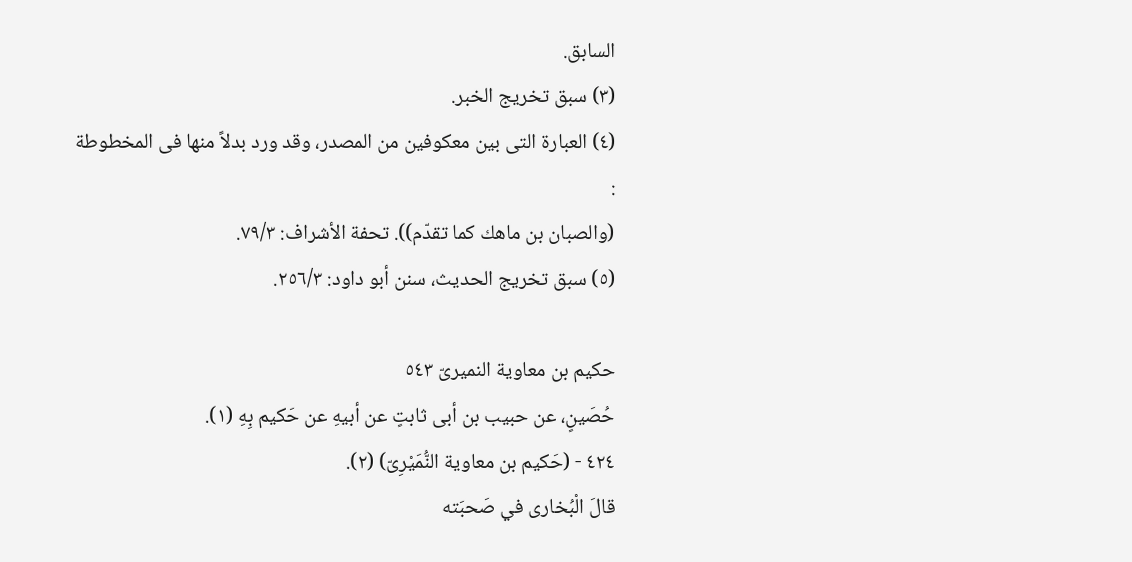السابق.
(٣) سبق تخريج الخبر.
(٤) العبارة التى بين معكوفين من المصدر، وقد ورد بدلاً منها فى المخطوطة :
(والصبان بن ماهك كما تقدّم)). تحفة الأشراف: ٧٩/٣.
(٥) سبق تخريج الحديث، سنن أبو داود: ٢٥٦/٣.

حكيم بن معاوية النميرىّ ٥٤٣
حُصَينٍ، عن حبيب بن أبى ثابتٍ عن أبيهِ عن حَكيم بِهِ (١).
٤٢٤ - (حَكيم بن معاوية النُّمَيْرِىّ) (٢).
قالَ الْبُخارى في صَحبَته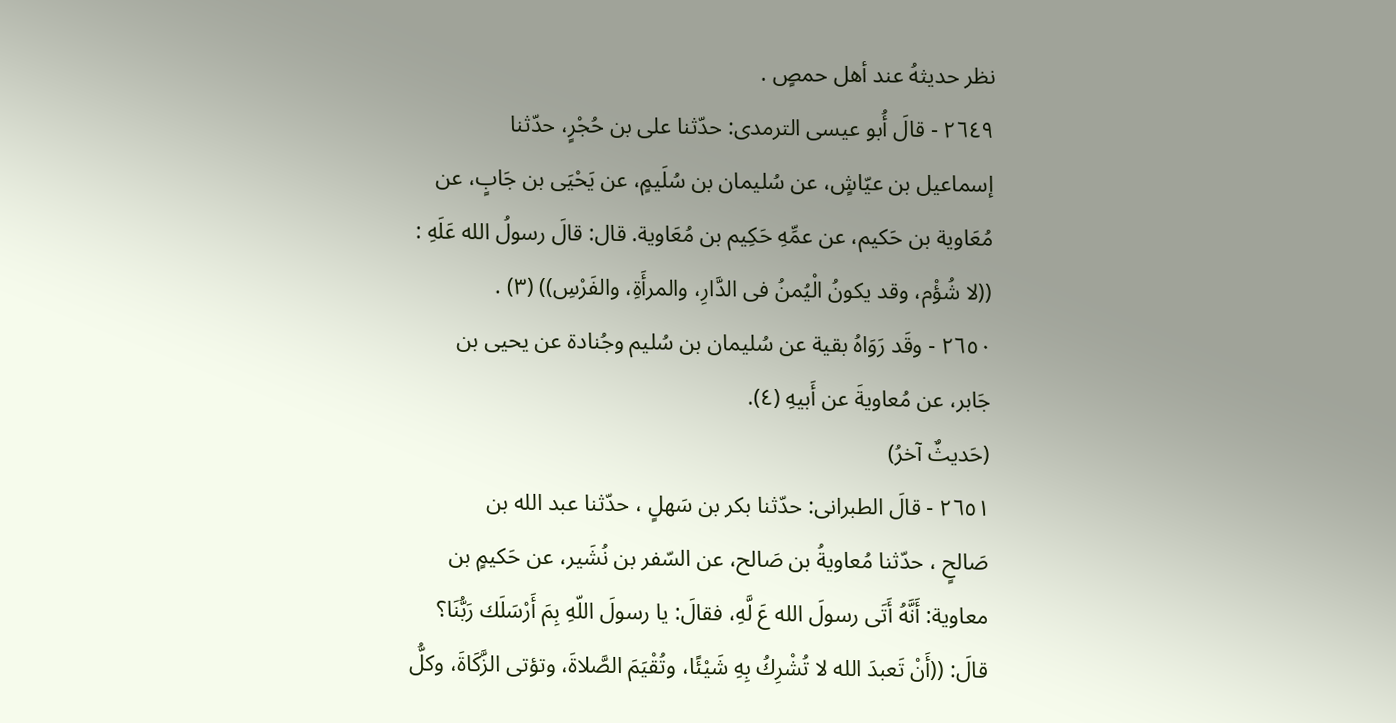نظر حديثهُ عند أهل حمصٍ .
٢٦٤٩ - قالَ أُبو عیسی الترمدی: حدّثنا علی بن حُجْرٍ، حدّثنا
إسماعيل بن عيّاشٍ، عن سُليمان بن سُلَيمٍ، عن يَحْيَى بن جَابٍ، عن
مُعَاوية بن حَكيم، عن عمِّهِ حَكِيم بن مُعَاوية. قال: قالَ رسولُ الله عَلَهِ :
((لا شُؤْم، وقد يكونُ الْيُمنُ فى الدَّارِ، والمرأَةِ، والفَرْسِ)) (٣) .
٢٦٥٠ - وقَد رَوَاهُ بقية عن سُليمان بن سُليم وجُنادة عن يحيى بن
جَابر، عن مُعاويةَ عن أَبيهِ (٤).
(حَديثٌ آخرُ)
٢٦٥١ - قالَ الطبرانى: حدّثنا بكر بن سَهلٍ ، حدّثنا عبد الله بن
صَالحٍ ، حدّثنا مُعاويةُ بن صَالح، عن السّفر بن نُشَير، عن حَكيمٍ بن
معاوية: أَنَّهُ أَتَى رسولَ الله عَ لَّهِ، فقالَ: يا رسولَ اللّهِ بِمَ أَرْسَلَك رَبُّنَا؟
قالَ: ((أَنْ تَعبدَ الله لا تُشْرِكُ بِهِ شَيْئًا، وتُقْيَمَ الصَّلاةَ، وتؤتى الزَّكَاةَ، وكلُّ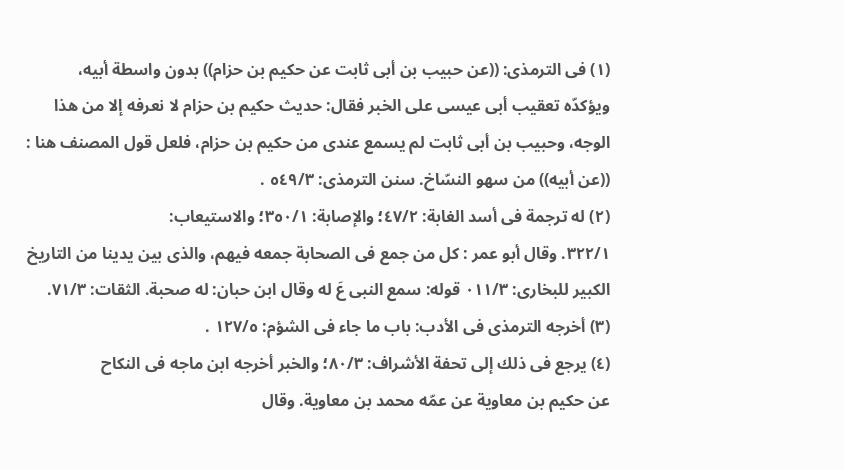(١) فى الترمذى: ((عن حبيب بن أبى ثابت عن حكيم بن حزام)) بدون واسطة أبيه،
ويؤكدّه تعقيب أبى عيسى على الخبر فقال: حديث حكيم بن حزام لا نعرفه إلا من هذا
الوجه، وحبيب بن أبى ثابت لم يسمع عندى من حكيم بن حزام، فلعل قول المصنف هنا :
((عن أبيه)) من سهو النسّاخ. سنن الترمذى: ٥٤٩/٣ .
(٢) له ترجمة فى أسد الغابة: ٤٧/٢؛ والإصابة: ٣٥٠/١؛ والاستيعاب:
٣٢٢/١. وقال أبو عمر : كل من جمع فى الصحابة جمعه فيهم، والذى بين يدينا من التاريخ
الكبير للبخارى: ٠١١/٣ قوله: سمع النبى عَ له وقال ابن حبان: له صحبة. الثقات: ٧١/٣.
(٣) أخرجه الترمذى فى الأدب: باب ما جاء فى الشؤم: ١٢٧/٥ .
(٤) يرجع فى ذلك إلى تحفة الأشراف: ٨٠/٣؛ والخبر أخرجه ابن ماجه فى النكاح
عن حكيم بن معاوية عن عمّه محمد بن معاوية. وقال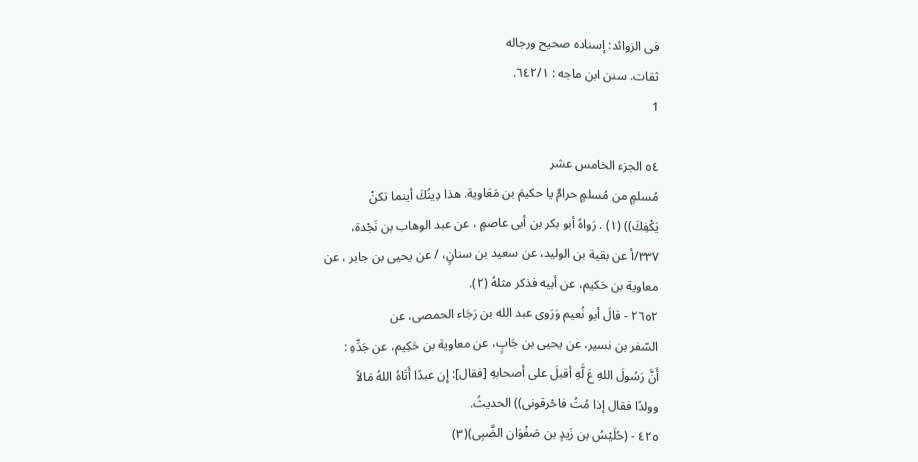فى الزوائد: إسناده صحيح ورجاله
ثقات. سنن ابن ماجه : ٦٤٢/١.
1

٥٤ الجزء الخامس عشر
مُسلمٍ من مُسلمٍ حرامٌ يا حكيمَ بن مَعَاوية. هذا دِينُكَ أينما تكنْ
يَكْفِكَ)) (١) . رَواهُ أبو بكر بن أبى عاصمٍ ، عن عبد الوهاب بن نَجْدة،
٣٣٧/أ عن بقية بن الوليد، عن سعيد بن سنانٍ، / عن يحيى بن جابر ، عن
معاوية بن حَكيم، عن أبيه فذكر مثلهُ (٢).
٢٦٥٢ - قالَ أبو نُعيم وَرَوى عبد الله بن رَجَاء الحمصى، عن
السّفر بن نسير، عن يحيى بن جَابٍ، عن معاوية بن حَكِيم، عن جَدِّهِ :
أَنَّ رَسُولَ اللهِ عَ لَّهِ أقبلَ على أصحابهِ [فقال]: إِن عبدًا أَتَاهُ اللهُ مَالاً
وولدًا فقال إذا مُتُ فاحْرقونى)) الحديثُ.
٤٢٥ - (حُلَيْسُ بن زَيدٍ بن صَفْوَان الضَّبِى)(٣)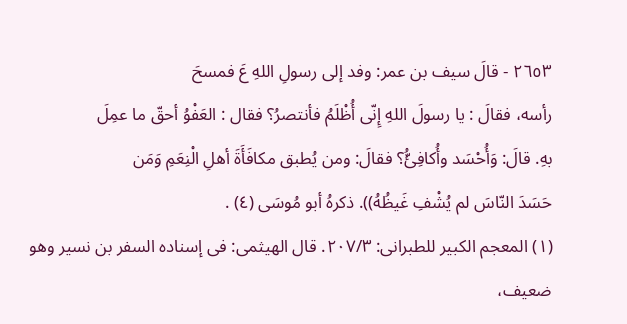٢٦٥٣ - قالَ سيف بن عمر: وفد إلى رسولِ اللهِ عَ فمسحَ
رأسه، فقالَ : يا رسولَ اللهِ إِنّى أُظْلَمُ فأنتصرُ؟ فقال : العَفْوُ أحقّ ما عمِلَ
بهِ. قالَ: وَأُحْسَد وأُكافِئُّ؟ فقالَ: ومن يُطبق مكافَأَةَ أهلِ الْنِعَمِ وَمَن
حَسَدَ النّاسَ لم يُشْفِ غَيظُهُ)). ذكرهُ أبو مُوسَى (٤) .
(١) المعجم الكبير للطبرانى: ٢٠٧/٣. قال الهيثمى: فى إسناده السفر بن نسير وهو
ضعيف،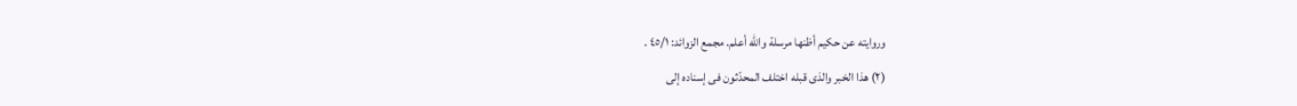وروايته عن حكيم أظنها مرسلة والله أعلم. مجمع الزوائد: ٤٥/١ .
(٢) هذا الخبر والذى قبله اختلف المحدّثون فى إسناده إلى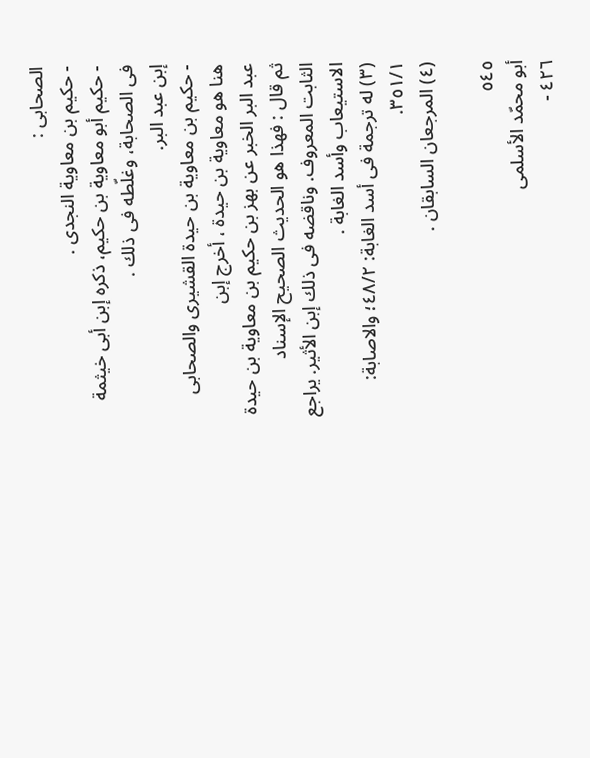الصحابى :
- حكيم بن معاوية النجدى .
- حكيم أبو معاوية بن حكيم، ذكره إبن أبى خيثمة فى الصحابة، وغلّطه فى ذلك .
إبن عبد البر.
- حكيم بن معاوية بن حيدة القشيرى والصحابى هنا هو معاوية بن حيدة ، أخرج إبن
عبد البر الخبر عن بهز بن حكيم بن معاوية بن حيدة ثم قال : فهذا هو الحديث الصحيح الإسناد
الثابت المعروف. وناقضه فى ذلك إبن الأثير. يراجع الاستيعاب وأسد الغابة .
(٣) له ترجمة فى أسد الغابة: ٤٨/٢؛ والاصابة: ٣٥١/١.
(٤) المرجعان السابقان .

٥٤٥
أبو محمّد الأسلمى
٤٢٦ -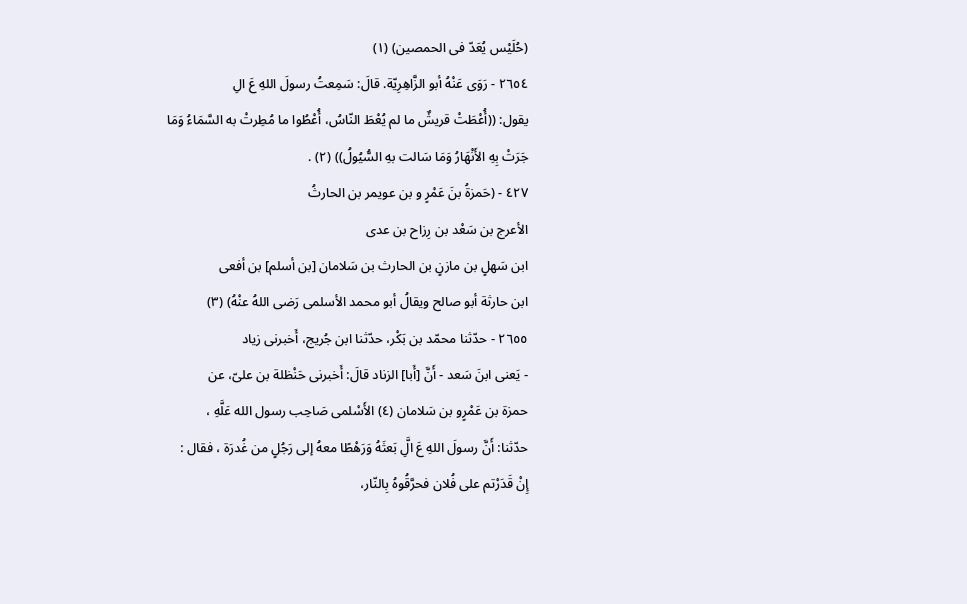(حُلَيْس يُعَدّ فى الحمصين) (١)
٢٦٥٤ - رَوَى عَنْهُ أبو الزَّاهِرِيّة. قالَ: سَمِعتُ رسولَ اللهِ عَ الِ
يقول: ((أُعْطَتْ قريشٌ ما لم يُعْطَ النّاسُ، أُعْطُوا ما مُطِرتْ به السَّمَاءُ وَمَا
جَرَتْ بِهِ الأَنْهَارُ وَمَا سَالت بهِ السُّيُولُ)) (٢) .
٤٢٧ - (حَمزةُ بنَ عَمْرٍ و بن عويمر بن الحارثُ
الأعرج بن سَعْد بن رِزاح بن عدى
ابن سَهلٍ بن مازنٍ بن الحارث بن سَلامان [بن أسلم] بن أفعی
ابن حارثة أبو صالح ويقالُ أبو محمد الأسلمى رَضى اللهُ عنْهُ) (٣)
٢٦٥٥ - حدّثنا محمّد بن بَكْر، حدّثنا ابن جُريج، أَخبرنى زياد
- يَعنى ابنَ سَعد - أَنَّ [أَبا] الزناد قالَ: أَخبرنى حَنْظلة بن علىّ، عن
حمزة بن عَمْرٍو بن سَلامان (٤) الأَسْلمى صَاحِب رسول الله عَلَّهِ ،
حدّثنا: أَنَّ رسولَ اللهِ عَ الَِّ بَعثَهُ وَرَهْطًا معهُ إلى رَجُلٍ من غُدرَة ، فقال :
إِنْ قَدَرْتم على فُلان فحرَّقُوهُ بِالنّار،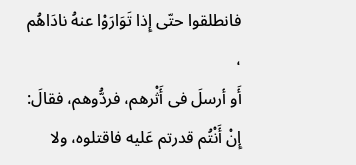فانطلقوا حتّى إِذا تَوَارَوْا عنهُ نادَاهُم ،
أَو أرسلَ فى أَثْرهم، فردُّوهم، فقالَ: إِنْ أَنْتُم قدرتم عَليه فاقتلوه، ولا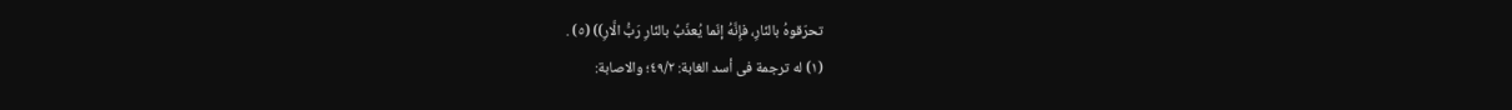تحرّقوهُ بالنّارِ، فإِنَّهُ إنّما يُعذّبُ بالنّارِ رَبُّ الَّارِ)) (٥) .
(١) له ترجمة فى أسد الغابة: ٤٩/٢؛ والاصابة: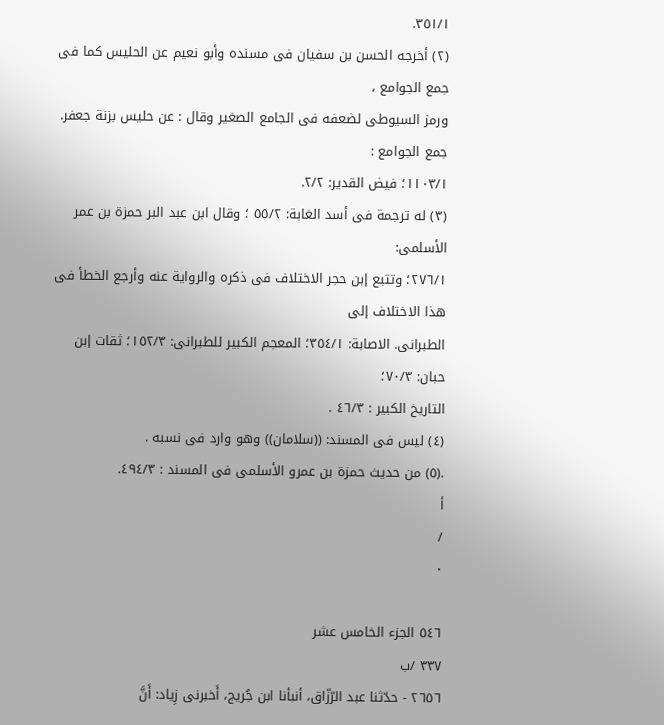٣٥١/١.
(٢) أخرجه الحسن بن سفيان فى مسنده وأبو نعيم عن الحليس كما فى جمع الجوامع ،
ورمز السيوطى لضعفه فى الجامع الصغير وقال : عن حليس بزنة جعفر. جمع الجوامع :
١١٠٣/١؛ فيض القدير: ٢/٢.
(٣) له ترجمة فى أسد الغابة: ٥٥/٢ ؛ وقال ابن عبد البر حمزة بن عمر الأسلمى:
٢٧٦/١؛ وتتبع إبن حجر الاختلاف فى ذكره والرواية عنه وأرجع الخطأ فى هذا الاختلاف إلى
الطبرانى. الاصابة: ٣٥٤/١؛ المعجم الكبير للطبرانى: ١٥٢/٣؛ ثقات إبن حبان: ٧٠/٣؛
التاريخ الكبير : ٤٦/٣ .
(٤) ليس فى المسند: ((سلامان)) وهو وارد فى نسبه .
.(٥) من حديث حمزة بن عمرو الأسلمى فى المسند : ٤٩٤/٣.
أ
/
٠

٥٤٦ الجزء الخامس عشر
٣٣٧ /ب
٢٦٥٦ - حدّثنا عبد الرّزّاق، أنبأنا ابن جُريج، أَخبرنى زِياد: أَنَّ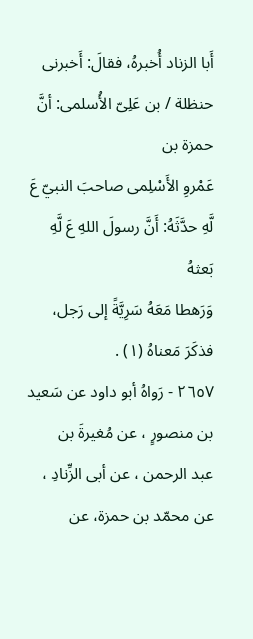أَبا الزناد أُخبرهُ، فقالَ: أَخبرنى حنظلة / بن عَلِىّ الأُسلمى: أنَّ حمزة بن
عَمْروِ الأَسْلِمى صاحبَ النبيّ عَ لَّهِ حدَّثَهُ: أَنَّ رسولَ اللهِ عَ لَّهِ بَعثهُ
وَرَهطا مَعَهُ سَرِيَّةً إلى رَجل، فذكَرَ مَعناهُ (١) .
٢٦٥٧ - رَواهُ أبو داود عن سَعيد بن منصورٍ ، عن مُغيرةَ بن
عبد الرحمن ، عن أبى الزِّنادِ ، عن محمّد بن حمزة، عن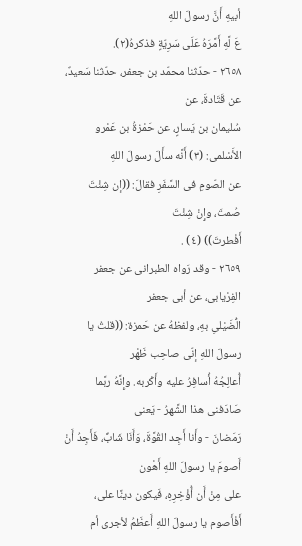أبيهِ أَنَّ رسولَ اللهِ
عَ لَّهِ أَمَّرَهُ عَلَى سَرِيّةٍ فذكرهُ(٢).
٢٦٥٨ - حدّثنا محمّد بن جعفر، حدّثنا سَعيدٌ، عن قَتَادةَ، عن
سُليمان بن يَسارٍ، عن حَمْزةُ بن عَمْرو الأَسْلمى: (٣) أَنَّه سأَلَ رسولَ اللهِ
عن الصّومِ فى السَّفَرِ فقالَ: ((إن شِئْتَ صُمتَ، وإِنْ شِئْتَ
أَفْطرتَ)) (٤) .
٢٦٥٩ - وقد رَواه الطبرانى عن جعفر الفِرْيابى، عن أبى جعفر
الُّضَيْلىِ بهِ، ولفظهُ عن حَمزة: ((قلتُ يا رسولَ اللهِ إنّى صاحِب ظَهْر
أُعالِجُهُ أُسافِرُ عليه وأَكْربه. وإِنَّهُ ربَّما صَادَفنى هذا الشَّهرُ - يَعنى
رَمَضانَ - وأَنا أَجِد القُوَّةَ، وَأَنَا شَابٌّ، فَأَجِدُ أَنْ أَصومَ يا رسولَ اللهِ أَهْون
على مِنْ أَن أُؤْخِرِهِ، فَيكون دينًا على، أَفْأَصوم يا رسولَ اللهِ أَعظَمُ لأجرى أم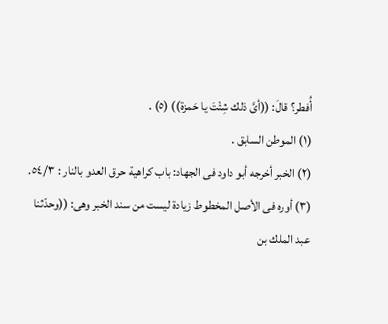أُفطر؟ قالَ: ((أىَّ ذلك شِئْتَ يا حَمزة)) (٥) .
(١) الموطن السابق .
(٢) الخبر أخرجه أبو داود فى الجهاد: باب كراهية حرق العدو بالنار : ٥٤/٣.
(٣) أوره فى الأصل المخطوط زيادة ليست من سند الخبر وهى: ((وحدّثنا
عبد الملك بن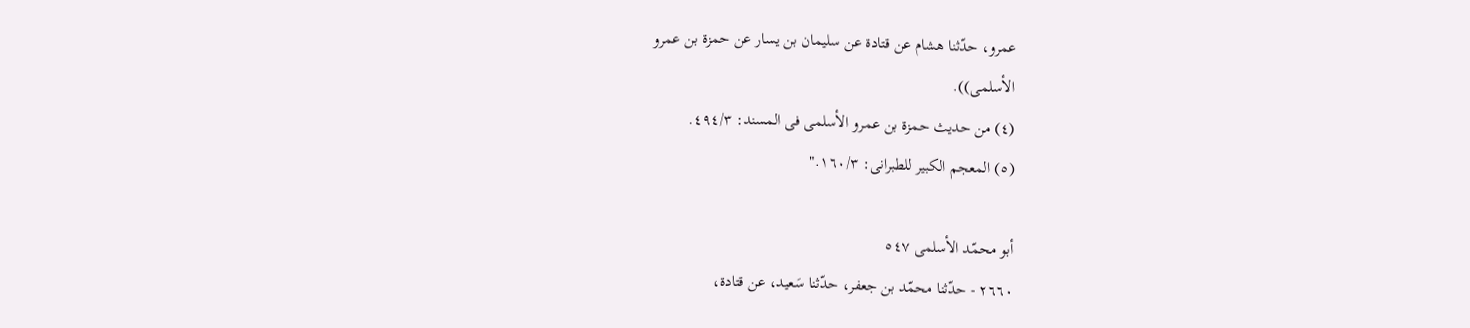عمرو، حدّثنا هشام عن قتادة عن سليمان بن يسار عن حمزة بن عمرو
الأسلمى)).
(٤) من حديث حمزة بن عمرو الأسلمى فى المسند: ٤٩٤/٣.
(٥) المعجم الكبير للطبرانى: ١٦٠/٣."

أبو محمّد الأسلمى ٥٤٧
٢٦٦٠ - حدّثنا محمّد بن جعفر، حدّثنا سَعيد، عن قتادة،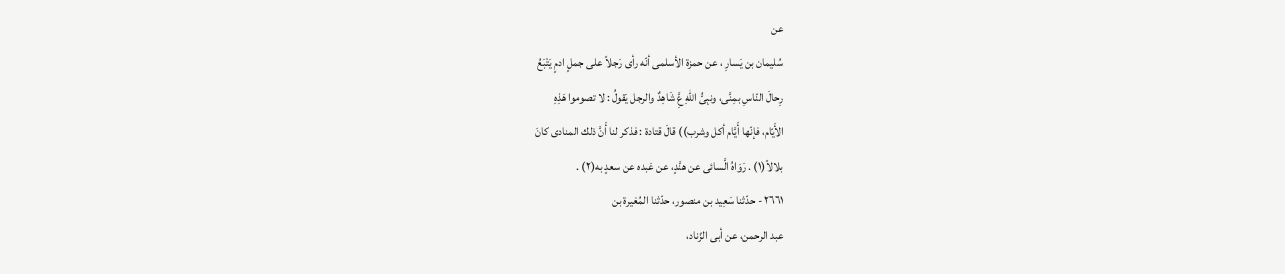عن
سُليمان بن يَسارِ ، عن حمزة الأسلمى أنّه رأى رَجلاً على جملٍ ادمٍ يَتْبَعُ
رِحالَ النّاسِ بمِنَّى، ونبِىُّ اللّهِ عَِّ شَاهِدٌ والرجل يَقولُ : لا تصوموا هَذِهِ
الأَيّام، فإنّها أَيَّام أكل وشرب)) قالَ قتادة : فذكر لنا أَنَّ ذلك المنادى كانَ
بلالاً(١) . رَوَاهُ الَّسائى عن هنَّدٍ، عن عَبده عن سعدٍ به(٢) .
٢٦٦١ - حدّثنا سَعِيد بن منصور، حدّثنا المُغيرة بن
عبد الرحمن، عن أبى الزّناد،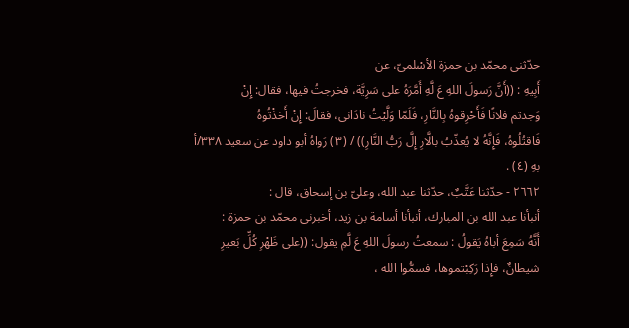حدّثنى محمّد بن حمزة الأسْلمىّ، عن
أَبِيهِ : ((أَنَّ رَسولَ اللهِ عَ لَّهِ أَمَّرَهُ على سَرِيَّة، فخرجتُ فيها، فقال: إِنْ
وَجدتم فلانًا فَأَحْرِقوهُ بِالنَّارِ، فَلَمّا وَلَّيْتُ نادَانى، فقالَ: إِنْ أَخذْتُوهُ
فَاقتُلُوهُ، فَإِنَّهُ لا يُعذّبُ بالَّارِ إِلَّ رَبُّ النَّارِ)) / (٣) رَواهُ أبو داود عن سعيد ٣٣٨/أ
بهِ (٤) .
٢٦٦٢ - حدّثنا عَتَّبٌ، حدّثنا عبد الله، وعلىّ بن إسحاق، قال :
أنبأنا عبد الله بن المبارك، أنبأنا أسامة بن زيد، أخبرنى محمّد بن حمزة :
أَنَّهُ سَمِعَ أباهُ يَقولُ : سمعتُ رسولَ اللهِ عَ لَّمِ يقول: ((على ظَهْرِ كُلِّ بَعيرِ
شيطانٌ، فإِذا رَكِبْتموها، فسمُّوا الله ،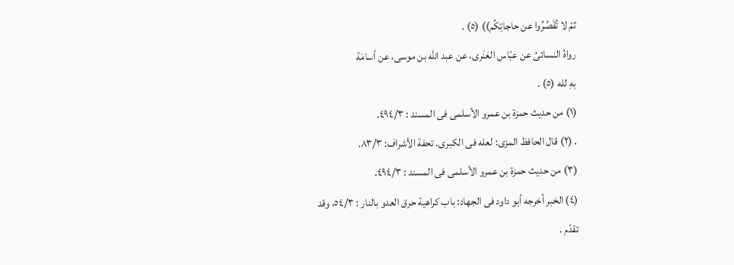ثمّ لا تُقَصِّرُوا عن حاجاتِكُم)) (٥) .
رواهُ النسائىُ عن عبّاس العَنَرى، عن عبد الله بن موسى، عن أسامَة
بهِ لله (٥) .
(١) من حديث حمزة بن عمرو الأسلمى فى المسند : ٤٩٤/٣.
. (٢) قال الحافظ المزى: لعله فى الكبرى. تحفة الأشراف: ٨٣/٣.
(٣) من حديث حمزة بن عمرو الأسلمى فى المسند : ٤٩٤/٣.
(٤) الخبر أخرجه أبو داود فى الجهاد: باب كراهية حرق العدو بالنار : ٥٤/٣، وقد
تقدّم .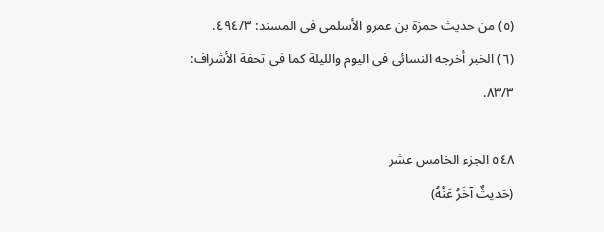(٥) من حديث حمزة بن عمرو الأسلمى فى المسند: ٤٩٤/٣.
(٦) الخبر أخرجه النسائى فى اليوم والليلة كما فى تحفة الأشراف: ٨٣/٣.

٥٤٨ الجزء الخامس عشر
(حَديثٌ آخَرُ عَنْهُ)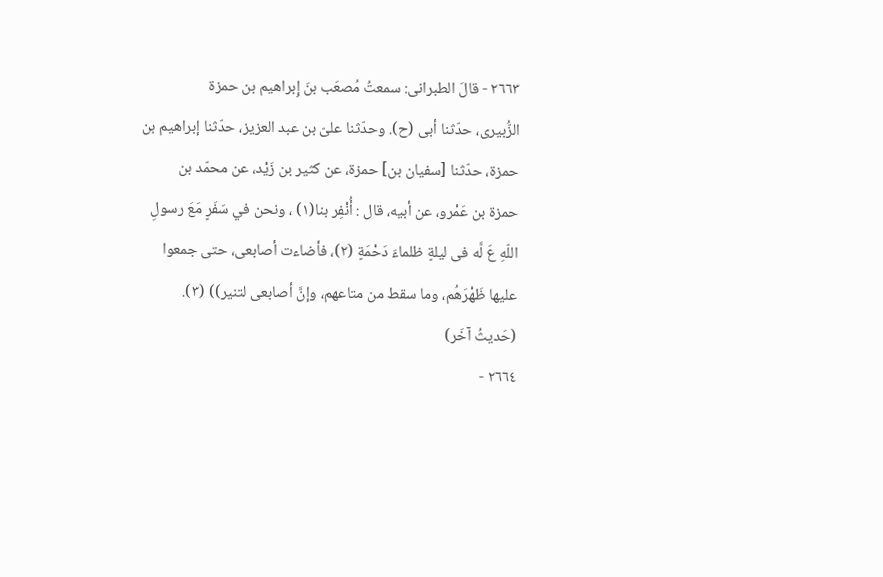٢٦٦٣ - قالَ الطبرانى: سمعتُ مُصعَب بنَ إِبراهيم بن حمزة
الزُّبيرى، حدّثنا أبى (ح). وحدّثنا علىّ بن عبد العزيز، حدّثنا إبراهيم بن
حمزة، حدّثنا [سفيان بن] حمزة، عن كثير بن زَيْد، عن محمّد بن
حمزة بن عَمْرو، عن أبيه، قال : أُنْفِر بنا(١) ، ونحن في سَفَرٍ مَعَ رسولِ
اللّهِ عَ لَّه فى ليلةٍ ظلماءَ دَحْمَةٍ (٢)، فأضاءت أصابعى، حتى جمعوا
عليها ظَهْرَهُم، وما سقط من متاعهم، وإنَّ أصابعى لتنير)) (٣).
(حَديثُ آخَر)
٢٦٦٤ -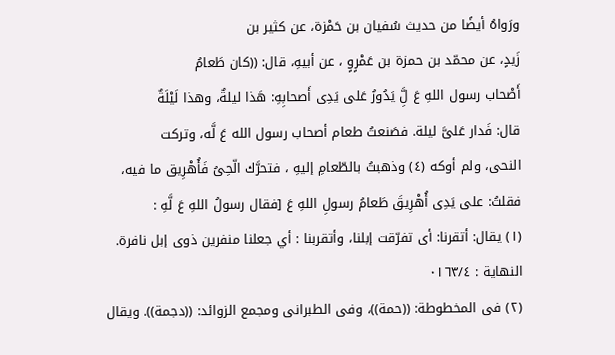ورَواهُ أيضًا من حديث سُفيان بن حَمْزة، عن كثير بن
زَيدٍ، عن محمّد بن حمزة بن عَمْرٍوٍ ، عن أبيهِ، قال: ((كان طَعامُ
أَصْحاب رسول اللهِ عَ لَِّ يَدُورُ عَلى يَدِى أَصحابِهِ: هَذا ليلةٌ، وهذا لَيْلَةٌ
قال: فَدار عَلىَّ ليلة. فصَنعتُ طعام أصحاب رسول الله عَ لَّه، وتركت
النحى، ولم أوكه (٤) وذهبتُ بالطّعامِ إليهِ ، فتحرَّك الّحِىُ فَأُهْرِيق ما فيه،
فقلتُ: على يَدِى أُهْرِيقَ طَعامُ رسولِ اللهِ عَ [فقال رسولُ اللهِ عَ لَّهِ :
(١) يقال: أتقرنا: أى تفرّقت إبلنا، وأتقربنا : أي جعلنا منفرين ذوى إبل نافرة.
النهاية : ٠١٦٣/٤
(٢) فى المخطوطة: ((حمة))، وفى الطبرانى ومجمع الزوائد: ((دجمة)). ويقال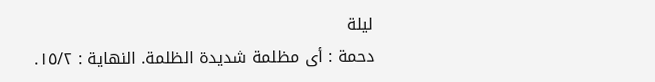ليلة
دحمة : أى مظلمة شديدة الظلمة. النهاية : ١٥/٢.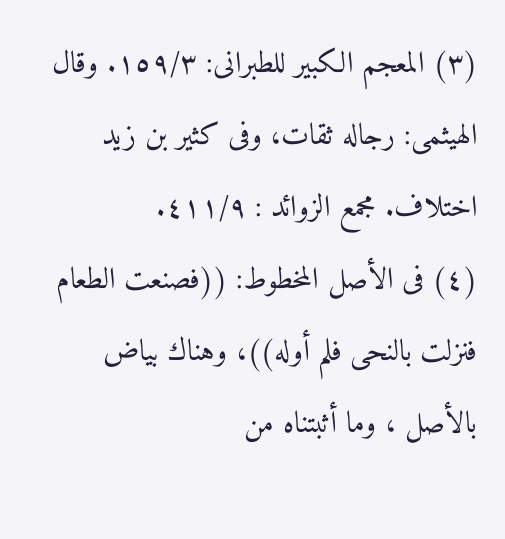(٣) المعجم الكبير للطبرانى: ١٥٩/٣. وقال الهيثمى: رجاله ثقات، وفى كثير بن زيد
اختلاف. مجمع الزوائد : ٤١١/٩.
(٤) فى الأصل المخطوط: ((فصنعت الطعام فنزلت بالنحى فلم أوله))، وهناك بياض
بالأصل ، وما أثبتناه من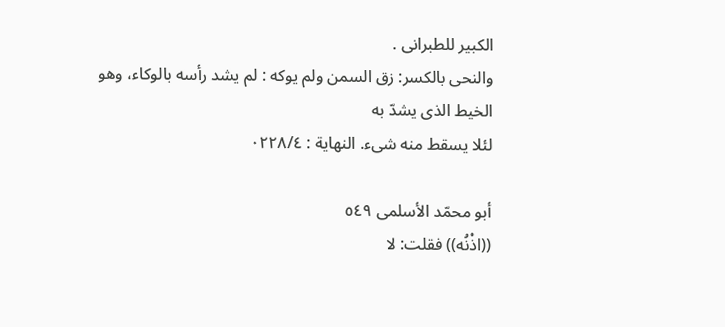الكبير للطبرانى .
والنحى بالكسر: زق السمن ولم يوكه : لم يشد رأسه بالوكاء، وهو الخيط الذى يشدّ به
لئلا يسقط منه شىء. النهاية : ٠٢٢٨/٤

أبو محمّد الأسلمى ٥٤٩
((اذْنُه)) فقلت: لا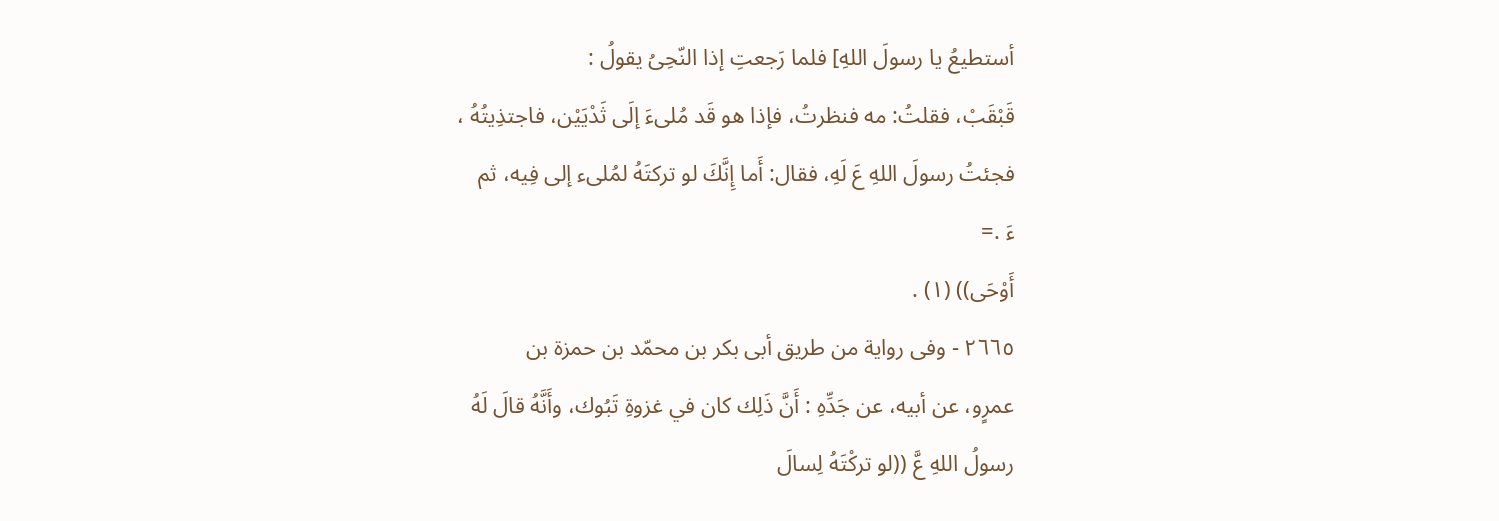أستطيعُ يا رسولَ اللهِ] فلما رَجعتِ إذا النّحِىُ يقولُ :
قَبْقَبْ، فقلتُ: مه فنظرتُ، فإذا هو قَد مُلىءَ إلَى ثَدْيَيْن، فاجتذِيتُهُ ،
فجئتُ رسولَ اللهِ عَ لَهِ، فقال: أَما إِنَّكَ لو تركتَهُ لمُلىء إلى فِيه، ثم
ءَ .=
أَوْحَى)) (١) .
٢٦٦٥ - وفى رواية من طريق أبى بكر بن محمّد بن حمزة بن
عمرٍو، عن أبيه، عن جَدِّهِ : أَنَّ ذَلِك كان في غزوةِ تَبُوك، وأَنَّهُ قالَ لَهُ
رسولُ اللهِ عَّ ((لو تركْتَهُ لِسالَ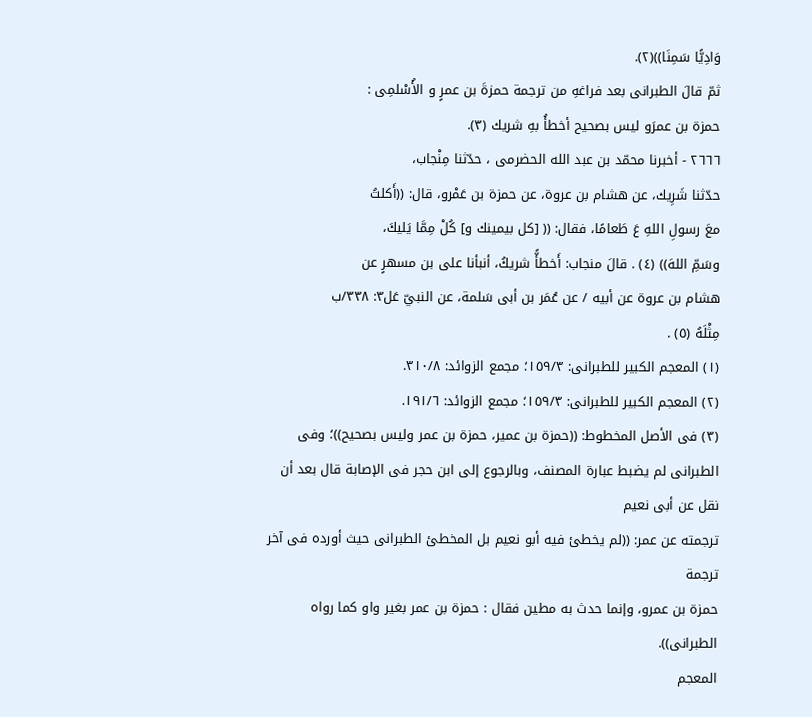وَادِيًّا سَمِنَا))(٢).
ثمّ قالَ الطبرانى بعد فراغهِ من ترجمة حمزةَ بن عمرٍ و الأُسْلمِى :
حمزة بن عمرَو ليس بصحيح أخطأُ بهِ شريك (٣).
٢٦٦٦ - أخبرنا محمّد بن عبد الله الحضرمى ، حدّثنا مِنْجاب،
حدّثنا شَرِيك، عن هشام بن عروة، عن حمزة بن عَمْرو، قال: ((أَكلتُ
معَ رسولِ اللهِ عَ طَعامًا، فقال: (( [كل بيمينك و] كُلْ مِمَّا يَليكَ،
وسَمِّ اللهَ)) (٤) . قالَ منجاب: أَخطأًّ شريكُ، أنبأنا على بن مسهرٍ عن
هشام بن عروة عن أبيه / عن عُمَر بن أبى سَلمة، عن النبيّ عَل٣: ٣٣٨/ب
مِثْلَهُ (٥) .
(١) المعجم الكبير للطبرانى: ١٥٩/٣؛ مجمع الزوائد: ٣١٠/٨.
(٢) المعجم الكبير للطبرانى: ١٥٩/٣؛ مجمع الزوائد: ١٩١/٦.
(٣) فى الأصل المخطوط: ((حمزة بن عمير، حمزة بن عمر وليس بصحيح))؛ وفى
الطبرانى لم يضبط عبارة المصنف، وبالرجوع إلى ابن حجر فى الإصابة قال بعد أن نقل عن أبى نعيم
ترجمته عن عمر: ((لم يخطئ فيه أبو نعيم بل المخطئ الطبرانى حيث أورده فى آخر ترجمة
حمزة بن عمرو، وإنما حدث به مطين فقال : حمزة بن عمر بغير واو كما رواه الطبرانى)).
المعجم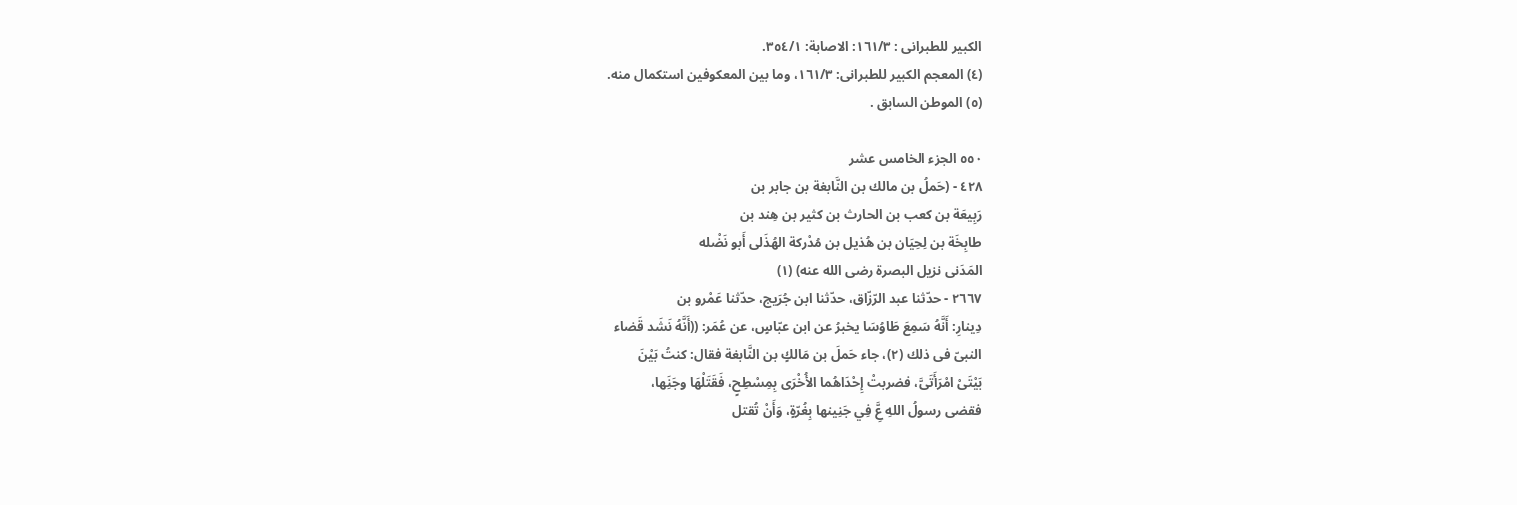الكبير للطبرانى : ١٦١/٣: الاصابة: ٣٥٤/١.
(٤) المعجم الكبير للطبرانى: ١٦١/٣، وما بين المعكوفين استكمال منه.
(٥) الموطن السابق .

٥٥٠ الجزء الخامس عشر
٤٢٨ - (حَملُ بن مالك بن النَّابغة بن جابر بن
رَبِيعَة بن کعب بن الحارث بن کثیر بن هِند بن
طابِخَة بن لِحِيَان بن هُذيل بن مُدْركة الهُذَلى أَبو نَضْله
المَدَنى نزيل البصرة رضى الله عنه) (١)
٢٦٦٧ - حدّثنا عبد الرّزّاق، حدّثنا ابن جُرَيج، حدّثنا عَمْرو بن
دِينارِ: أَنَّهُ سَمِعَ طَاوُسَا يخبرُ عن ابن عبّاسٍ، عن عُمَر: ((أَنَّهُ نَشَد قَضاء
النبىّ فى ذلك (٢)، جاء حَملَ بن مَالكٍ بن النَّابغة فقال: كنتُ بَيْنَ
بَيْتَىْ امْرَأَتَىَّ، فضربتْ إِحْدَاهُما الأُخْرَى بِمِسْطِحٍ، فَقَتَلْهَا وجَنَِها،
فقضى رسولُ اللهِ عَِّ فِي جَنِينها بِغُرّةٍ، وَأَنْ تُقتل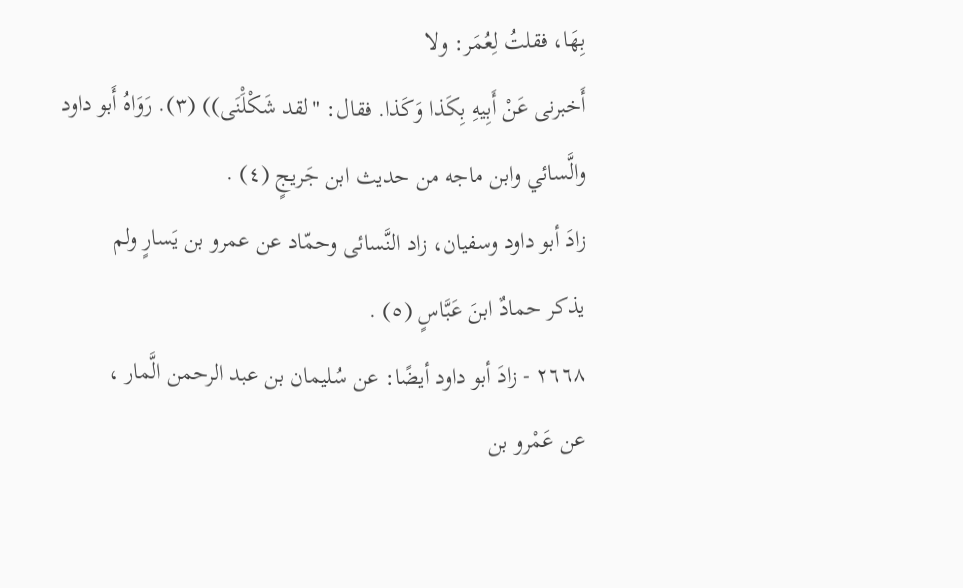بِهَا، فقلتُ لِعُمَر: ولا
أَخبرنى عَنْ أَبِيهِ بِكَذا وَكَذا. فقال: "لقد شَكْلَْنَى)) (٣). رَوَاهُ أَبو داود
والَّسائي وابن ماجه من حديث ابن جَریجٍ (٤) .
زادَ أبو داود وسفيان، زاد النَّسائى وحمّاد عن عمرو بن يَسارٍ ولم
يذكر حمادٌ ابنَ عَبَّاسٍ (٥) .
٢٦٦٨ - زادَ أبو داود أيضًا: عن سُليمان بن عبد الرحمن الَّمار ،
عن عَمْرو بن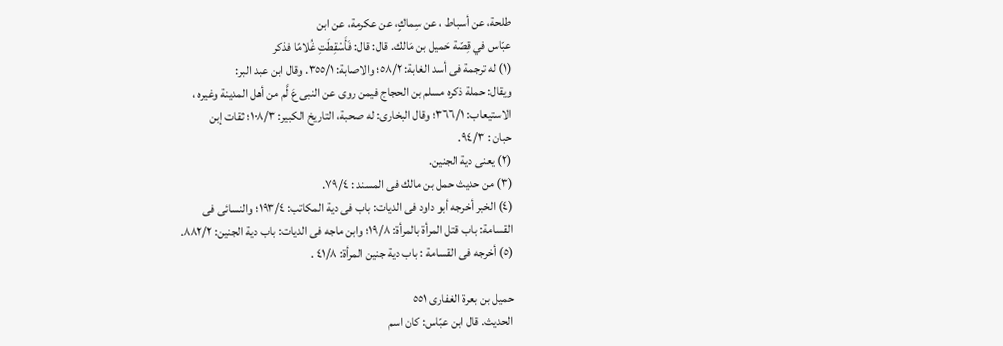طلحة، عن أسباط ، عن سِماكٍ، عن عكرمة، عن ابن
عبّاس في قِصّة حَميل بن مَالك. قال: قال: فَأَسْقِطَتِ غُلامًا فذكر
(١) له ترجمة فى أسد الغابة: ٥٨/٢؛ والاصابة: ٣٥٥/١. وقال ابن عبد البر:
ويقال: حملة ذكره مسلم بن الحجاج فيمن روى عن النبى عَ لَّم من أهل المدينة وغيره ،
الاستيعاب: ٣٦٦/١؛ وقال البخارى: له صحبة، التاريخ الكبير: ١٠٨/٣؛ ثقات إبن
حبان : ٩٤/٣.
(٢) يعنى دية الجنين.
(٣) من حديث حمل بن مالك فى المسند : ٧٩/٤.
(٤) الخبر أخرجه أبو داود فى الديات: باب فى دية المكاتب: ١٩٣/٤؛ والنسائى فى
القسامة: باب قتل المرأة بالمرأة: ١٩/٨؛ وابن ماجه فى الديات: باب دية الجنين: ٨٨٢/٢.
(٥) أخرجه فى القسامة : باب دية جنين المرأة: ٤١/٨ .

حميل بن بعرة الغفارى ٥٥١
الحديث. قال ابن عبّاس: كان اسم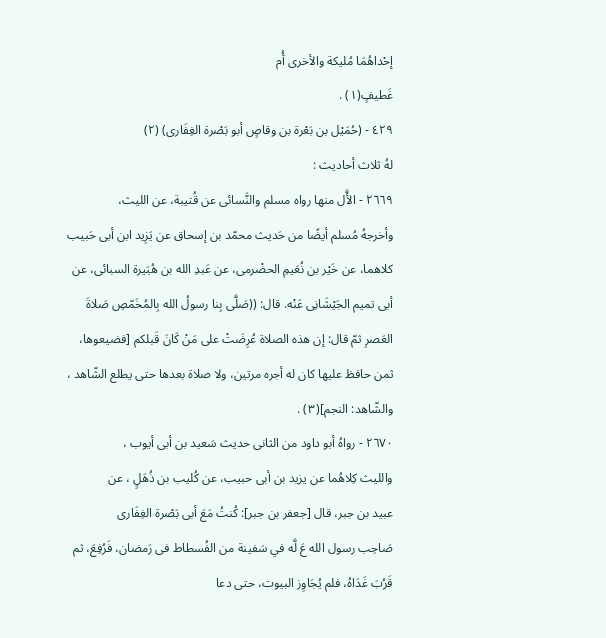إحْداهُمَا مُليكة والأخرى أُم
غَطيفٍ(١) .
٤٢٩ - (حُمَيْل بن بَعْرة بن وقاصٍ أبو بَصْرة الغِفَارى) (٢)
لهُ ثلاث أحاديث :
٢٦٦٩ - الأَّل منها رواه مسلم والنَّسائى عن قُتيبة، عن الليث،
وأخرجهُ مُسلم أيضًا من حَديث محمّد بن إسحاق عن يَزِيد ابن أبى حَبيب
كلاهما، عن خَيْر بن نُعَيمِ الحضْرمى، عن عَبدِ الله بن هُبَيرة السبائى، عن
أبى تميم الجَيْشَانِى عَنْه. قال: ((صَلَّى بِنا رسولُ الله بِالمُخَمّصِ صَلاةَ
العَصرِ ثمّ قال: إن هذه الصلاة عُرِضَتْ على مَنْ كَانَ قَبلكم [فضيعوها،
ثمن حافظ عليها كان له أجره مرتين، ولا صلاة بعدها حتى يطلع الشّاهد ،
والشّاهد: النجم](٣) .
٢٦٧٠ - رواهُ أبو داود من الثانى حديث سَعيد بن أبى أيوب ،
والليث كِلاهُما عن يزيد بن أبى حبيب، عن كُليب بن ذُهَلٍ ، عن
عبيد بن جبر، قال [جعفر بن جبر]: كُنتُ مَعَ أبى بَصْرة الغِفَارى
صَاحِب رسول الله عَ لَّه في سَفينة من الفُسطاط فى رَمضان، فَرُفِعَ، ثم
قَرُبَ غَدَاهُ، فلم يُجَاوِز البيوت، حتى دعا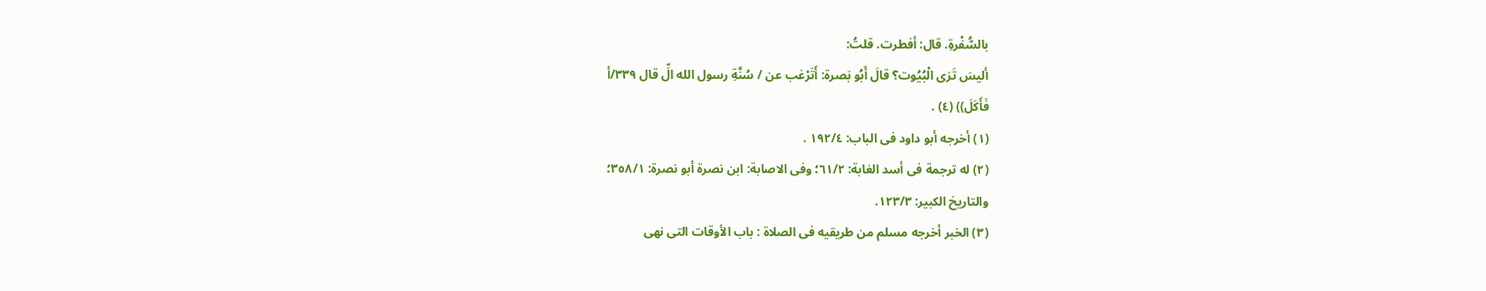بالسُّفْرةِ. قال: أفطرت. قلتُ:
أليسَ تَرَى الْبُيُوت؟ قالَ أَبُو بَصرة: أَتَرْغب عن / سُنَّةِ رسول الله الِّ قال ٣٣٩/أ
فَأَكَلَ)) (٤) .
(١) أخرجه أبو داود فى الباب: ١٩٢/٤ .
(٢) له ترجمة فى أسد الغابة: ٦١/٢؛ وفى الاصابة: ابن نصرة أبو نصرة: ٣٥٨/١؛
والتاريخ الكبير: ١٢٣/٣.
(٣) الخبر أخرجه مسلم من طريقيه فى الصلاة : باب الأوقات التى نهى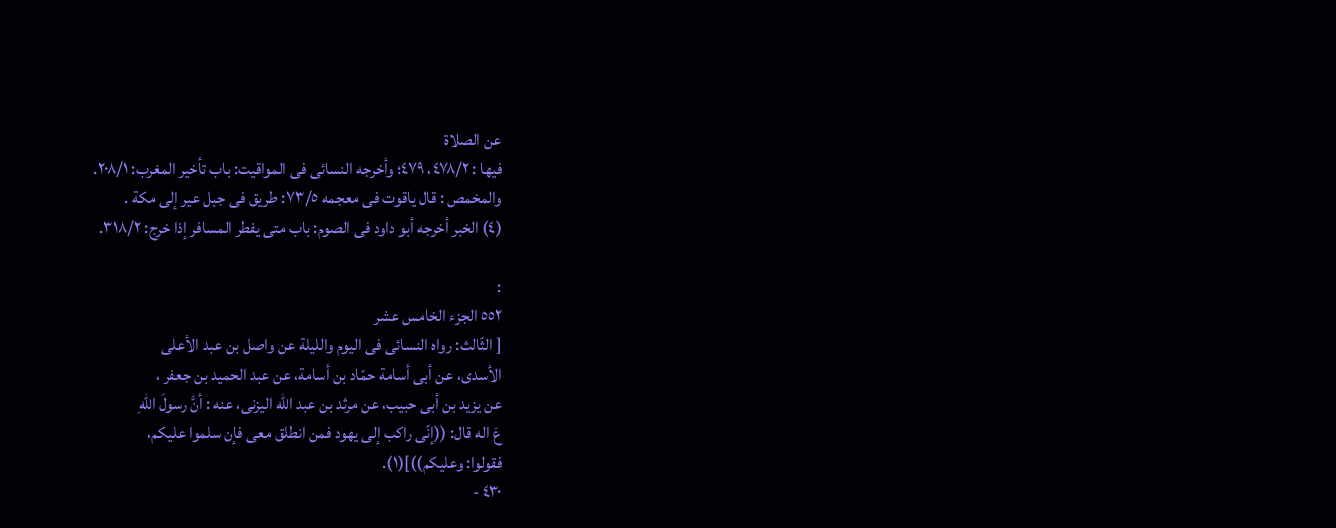عن الصلاة
فيها : ٤٧٨/٢، ٤٧٩؛ وأخرجه النسائى فى المواقيت: باب تأخير المغرب: ٢٠٨/١.
والمخمص : قال ياقوت فى معجمه ٧٣/٥: طريق فى جبل عير إلى مكة .
(٤) الخبر أخرجه أبو داود فى الصوم: باب متى يفطر المسافر إذا خرج: ٣١٨/٢.

:
٥٥٢ الجزء الخامس عشر
[ الثّالث: رواه النسائى فى اليوم والليلة عن واصل بن عبد الأعلى
الأسدى، عن أبى أسامة حمّاد بن أسامة، عن عبد الحميد بن جعفر ،
عن يزيد بن أبى حبيب، عن مرثد بن عبد الله اليزنى، عنه : أنَّ رسولَ اللهِ
عَ اله قال: ((إنّى راكب إلى يهود فمن انطلق معى فإن سلموا عليكم،
فقولوا: وعليكم))](١).
٤٣٠ -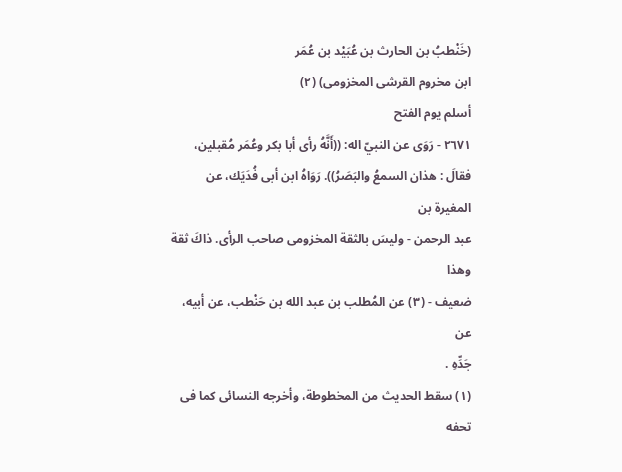(خَنْطبُ بن الحارث بن عُبَيْد بن عُمَر
ابن مخروم القرشى المخزومى) (٢)
أسلم يوم الفتح
٢٦٧١ - رَوَى عن النبيّ اله: ((أَنَّهُ رأى أبا بكر وعُمَر مُقبلين،
فقالَ : هذان السمعُ والبَصَرُ)). رَوَاهُ ابن أبى فُدَيَك، عن المغيرة بن
عبد الرحمن - وليسَ بالثقة المخزومى صاحب الرأى. ذاكَ ثقة وهذا
ضعيف - (٣) عن المُطلب بن عبد الله بن حَنْطب، عن أبيه، عن
جَدِّهِ .
(١) سقط الحديث من المخطوطة، وأخرجه النسائى كما فى تحفه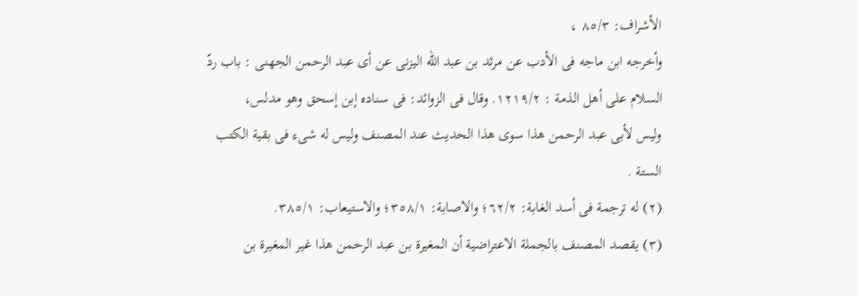الأشراف: ٨٥/٣ ،
وأخرجه ابن ماجه فى الأدب عن مرثد بن عبد الله اليزنى عن أى عبد الرحمن الجهنى : باب ردّ
السلام على أهل الذمة : ١٢١٩/٢. وقال فى الزوائد: فى سناده إبن إسحق وهو مدلس،
وليس لأبى عبد الرحمن هذا سوى هذا الحديث عند المصنف وليس له شىء فى بقية الكتب
الستة .
(٢) له ترجمة فى أسد الغابة: ٦٢/٢؛ والاصابة: ٣٥٨/١؛ والاستيعاب: ٣٨٥/١.
(٣) يقصد المصنف بالجملة الاعتراضية أن المغيرة بن عبد الرحمن هذا غير المغيرة بن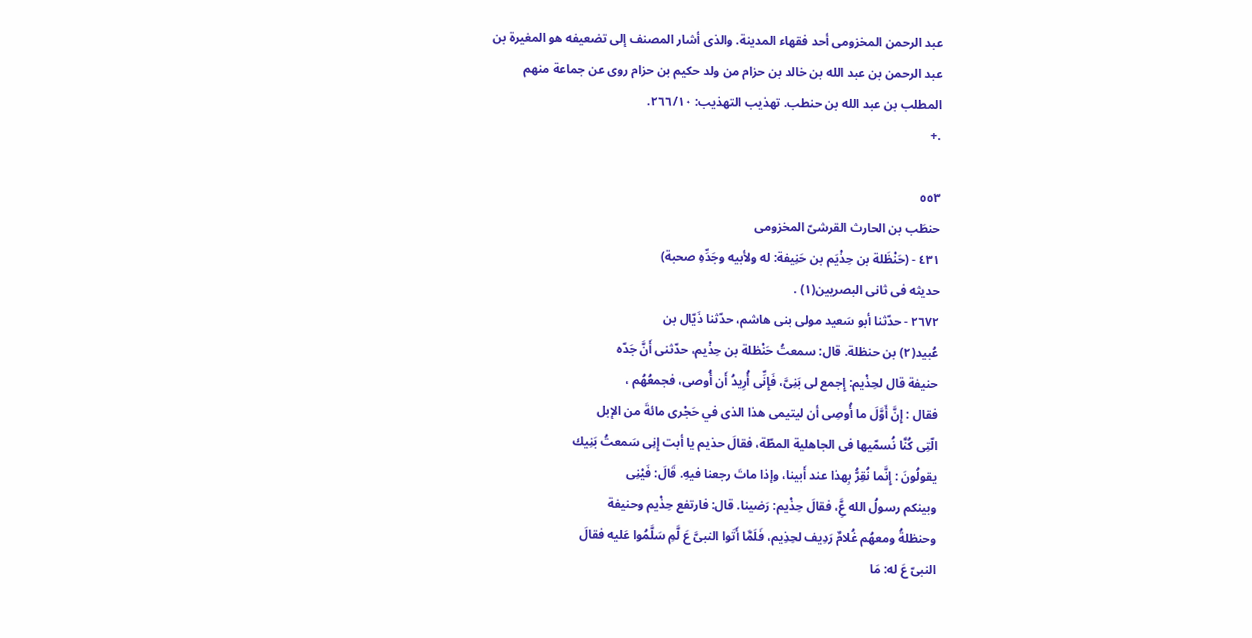عبد الرحمن المخزومى أحد فقهاء المدينة. والذى أشار المصنف إلى تضعيفه هو المغيرة بن
عبد الرحمن بن عبد الله بن خالد بن حزام من ولد حكيم بن حزام روى عن جماعة منهم
المطلب بن عبد الله بن حنطب. تهذيب التهذيب: ٢٦٦/١٠.
.+

٥٥٣
حنطَب بن الحارث القرشىّ المخزومى
٤٣١ - (حَنْظَلة بن حِذْيَم بن حَنِيفة: له ولأبيه وجَدِّهِ صحبة)
حديثه فى ثانى البصريين(١) .
٢٦٧٢ - حدّثنا أبو سَعيد مولى بنى هاشم، حدّثنا ذَيّال بن
عُبيد(٢) بن حنظلة. قال: سمعتُ حَنْظلة بن حِذْيم، حدّثنى أَنَّ جَدّه
حنيفة قال لحِذْيم: إِجمع لى بَنِىَّ، فَإِنِّى أُرِيدُ أَن أُوصى، فجمعُهُم ،
فقال : إِنَّ أَوَّلَ ما أُوصِى أن ليتيمى هذا الذى في حَجْرى مائةَ من الإبل
الّتِى كُنَّا نُسمّيها فى الجاهلية المطّة، فقالَ حذيم يا أبت إِنِى سَمعتُ بَنِيك
يقولُونَ : إِنَّما نُقِرُّ بِهذا عند أَبينا، وإذا ماتَ رجعنا فيهِ. قَالَ: فَيْنِى
وبينكم رسولُ الله عَِّ، فقالَ حِذْيم: رَضينا. قال: فارتفع حِذْيم وحنيفة
وحنظلةُ ومعهُم غُلامٌ رَدِيف لحِذِيم، فَلَمَّا أَتَوا النبىَّ عَ لَّمِ سَلَّمُوا عَليه فقالَ
النبىّ عَ له: مَا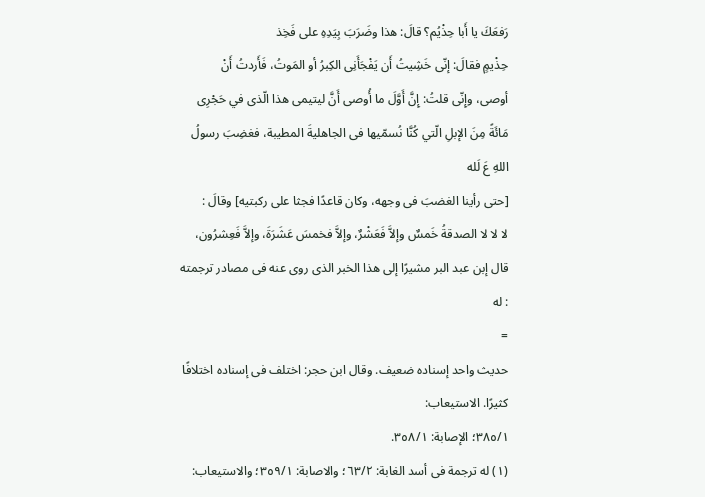رَفعَكَ يا أَبا حِذْيُم؟ قالَ: هذا وضَرَبَ بِيَدِهِ على فَخِذ
حِذْيمٍ فقالَ: إنّى خَشِيتُ أَن يَفْجَأَنِى الكِبرُ أو المَوتُ، فَأَردتُ أَنْ
أوصى، وإِنّى قلتُ: إِنَّ أَوَّلَ ما أُوصى أَنَّ ليتيمى هذا الّذى في حَجْرِى
مَائَةً مِنَ الإبلِ الّتي كُنَّا نُسمّيها فى الجاهليةَ المطيبة، فغضِبَ رسولُ اللهِ عَ لَله
[حتى رأينا الغضبَ فى وجهه، وكان قاعدًا فجثا على ركبتيه] وقالَ :
لا لا لا الصدقةُ خَمسٌ وإلاَّ فَعَشْرٌ، وإلاَّ فخمسَ عَشَرَةَ، وإلاَّ فَعِشرُون،
قال إبن عبد البر مشيرًا إلى هذا الخبر الذى روى عنه فى مصادر ترجمته : له
=
حديث واحد إسناده ضعيف. وقال ابن حجر: اختلف فى إسناده اختلافًا كثيرًا. الاستيعاب:
٣٨٥/١؛ الإصابة: ٣٥٨/١.
(١) له ترجمة فى أسد الغابة: ٦٣/٢؛ والاصابة: ٣٥٩/١؛ والاستيعاب: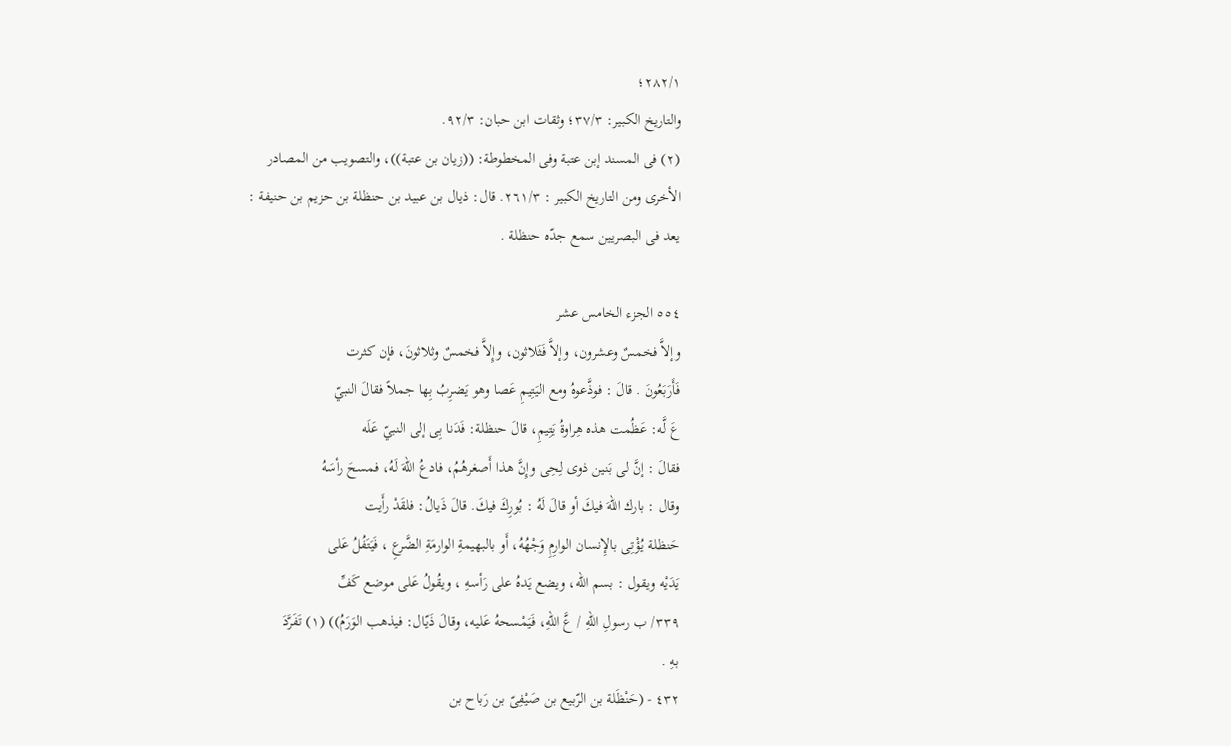٢٨٢/١؛
والتاريخ الكبير: ٣٧/٣؛ وثقات ابن حبان: ٩٢/٣.
(٢) فى المسند إبن عتبة وفى المخطوطة: ((زيان بن عتبة))، والتصويب من المصادر
الأخرى ومن التاريخ الكبير : ٢٦١/٣. قال: ذيال بن عبيد بن حنظلة بن حزيم بن حنيفة :
يعد فى البصريين سمع جدّه حنظلة .

٥٥٤ الجزء الخامس عشر
وإلاَّ فخمسٌ وعشرون، وإلاَّ فَثَلاثون، وإِلاَّ فخمسٌ وثلاثونَ، فإن كثرت
فَأَرَبَعُونَ . قالَ : فوذَّعوهُ ومع اليَتِيمِ عَصا وهو يَضرِبُ بِها جملاً فقالَ النبيّ
عَ لَّه: عَظُمت هذه هِراوةُ يَتِيمِ، قالَ حنظلة: فَدَنا بِى إلى النبيّ عَلَه
فقالَ : إنَّ لى بَنين ذوى لِحِى وإِنَّ هذا أَصغرهُمُ، فادعُ اللهَ لَهُ، فمسحَ رأسَهُ
وقال : بارك اللهَ فيكَ أو قالَ لَهُ : بُورِكَ فيكَ. قالَ ذَيالُ: فلقَدْ رأَيت
حَنظلة يُؤْتِى بالإِنسان الوارِمِ وَجْهُهُ، أَو بالبهيمةِ الوارمَةِ الضَّرعِ ، فَيَتَفُلُ عَلى
يَدَيْه ويقول : بسم الله، ويضع يَدهُ على رَأسهِ ، ويقُولُ عَلى موضع کَفِّ
٣٣٩/ ب رسولِ اللهِ / عَّ اللّهِ، فَيَمْسحهُ عَليه، وقالَ ذَيّال: فيذهب الوَرَمُ)) (١) تَفَرَّدَ
بهِ .
٤٣٢ - (حَنْظَلة بن الرّبيع بن صَيْفِىّ بن رَباح بن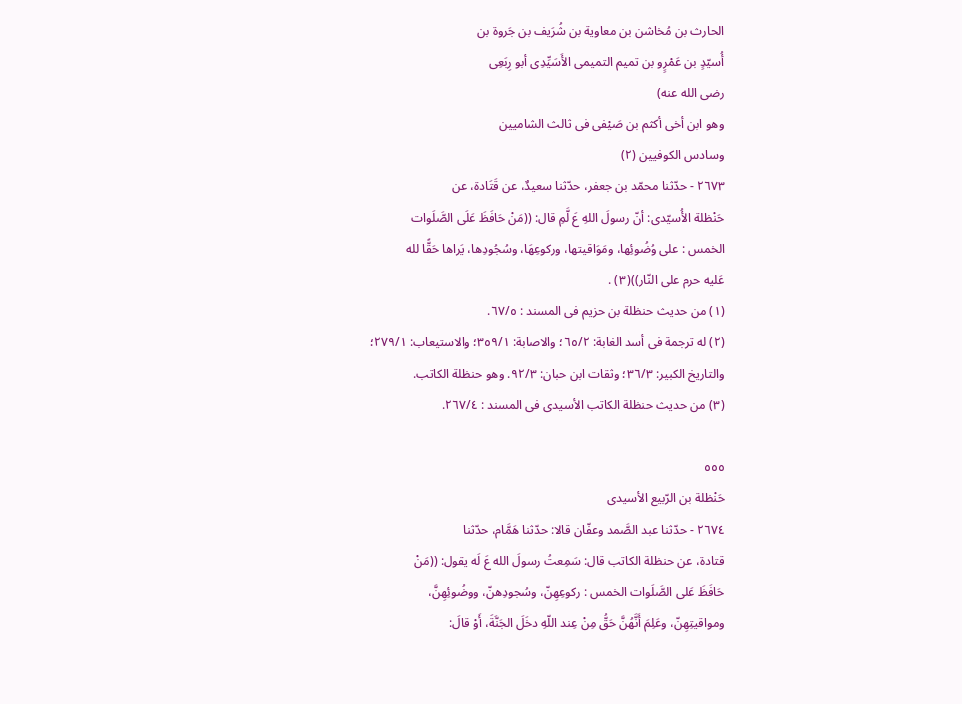الحارث بن مُخاشن بن معاوية بن شُرَیف بن جَروة بن
أُسيّدٍ بن عَمْرٍو بن تميم التميمى الأَسَيِّدِى أبو رِبَعِى
رضى الله عنه)
وهو ابن أخى أكثم بن صَيْفى فى ثالث الشاميين
وسادس الكوفيين (٢)
٢٦٧٣ - حدّثنا محمّد بن جعفر، حدّثنا سعيدٌ، عن قَتَادة، عن
حَنْظلة الأُسيّدى: أنّ رسولَ اللهِ عَ لَّمِ قال: ((مَنْ حَافَظَ عَلَى الصَّلَوات
الخمس : على وُضُوئِها، ومَوَاقيتها، وركوعِهَا، وسُجُودِها، يَراها حَقًّا لله
عَليه حرم على النّار))(٣) .
(١) من حديث حنظلة بن حزيم فى المسند : ٦٧/٥.
(٢) له ترجمة فى أسد الغابة: ٦٥/٢؛ والاصابة: ٣٥٩/١؛ والاستيعاب: ٢٧٩/١؛
والتاريخ الكبير: ٣٦/٣؛ وثقات ابن حبان: ٩٢/٣. وهو حنظلة الكاتب.
(٣) من حديث حنظلة الكاتب الأسيدى فى المسند : ٢٦٧/٤.

٥٥٥
حَنْظلة بن الرّبيع الأسيدى
٢٦٧٤ - حدّثنا عبد الصَّمد وعفّان قالا: حدّثنا هَمَّام، حدّثنا
قتادة، عن حنظلة الكاتب قال: سَمِعتُ رسولَ الله عَ لَه يقول: ((مَنْ
حَافَظَ عَلى الصَّلَوات الخمس : ركوعِهِنّ، وسُجودِهنّ، ووضُوئِهِنَّ،
ومواقيتِهِنّ، وعَلِمَ أَنَّهُنَّ حَقُّ مِنْ عِند اللّهِ دخَلَ الجَنَّةَ، أَوْ قالَ: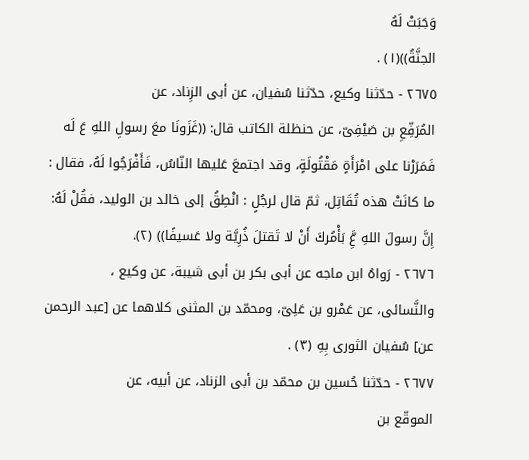وَجَبَتْ لَهُ
الجنَّةُ))(١) .
٢٦٧٥ - حدّثنا وكيع، حدّثنا سُفيان، عن أبى الزِناد، عن
المُرَفِّعِ بن صَيْفِىّ، عن حنظلة الكاتب قال: ((غَزَونَا معَ رسولِ اللهِ عَ لَه
فَمَرَرْنا على امْرَأَةٍ مَقْتُولَةٍ، وقد اجتمعَ عَليها النّاسُ، فَأَفْرَجُوا لَهُ، فقال :
ما كانَتْ هذه تُقَاتِل، ثمّ قال لرجُلٍ : انْطِقُ إلى خالد بن الوليد، فقُلْ لَهُ:
إِنَّ رسولَ اللهِ عَِّ بَأْمُركَ أَنْ لا تَقتلَ ذُرِيَّة ولا عَسيفًا)) (٢).
٢٦٧٦ - رَواهُ ابن ماجه عن أبى بكر بن أبى شيبة، عن وكيع ،
والنَّسائى، عن عَمْرو بن عَلِىّ، ومحمّد بن المثنى كلاهما عن [عبد الرحمن
عن] سُفيان الثورى بِهِ (٣) .
٢٦٧٧ - حدّثنا حُسين بن محمّد بن أبى الزناد، عن أبيه، عن
الموقّع بن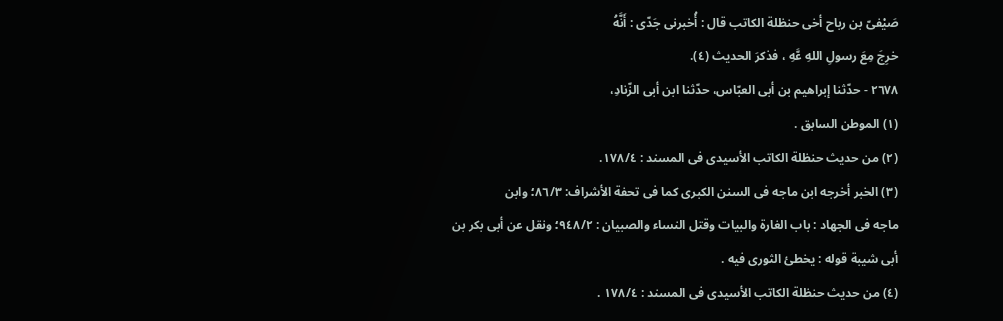صَيْفىّ بن رباح أخى حنظلة الكاتب قال : أُخبرنى جَدّى : أَنَّهُ
خرِجَ مِعَ رسولِ اللهِ عَّهِ ، فذكرَ الحديث (٤).
٢٦٧٨ - حدّثنا إبراهيم بن أبى العبّاس، حدّثنا ابن أبى الزّنادِ،
(١) الموطن السابق .
(٢) من حديث حنظلة الكاتب الأسيدى فى المسند : ١٧٨/٤.
(٣) الخبر أخرجه ابن ماجه فى السنن الكبرى كما فى تحفة الأشراف: ٨٦/٣؛ وابن
ماجه فى الجهاد : باب الغارة والبيات وقتل النساء والصبيان : ٩٤٨/٢؛ ونقل عن أبى بكر بن
أبى شيبة قوله : يخطئ الثورى فيه .
(٤) من حديث حنظلة الكاتب الأسيدى فى المسند : ١٧٨/٤ .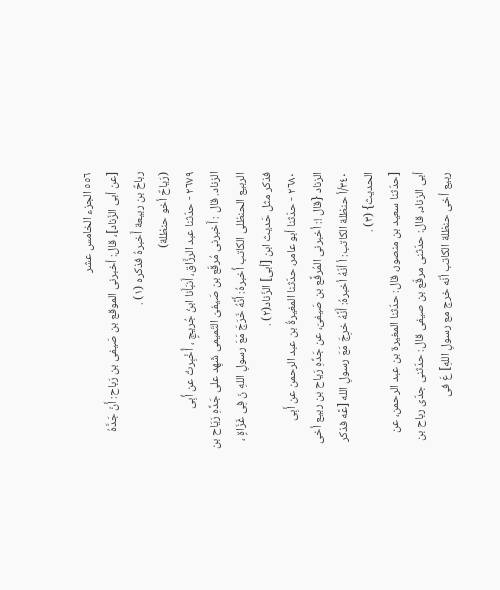٥٥٦ الجزء الخامس عشر
[عن أبى الزّناد]، قال: أخبرنى الموقع بن صَيفى بن رَباح: أَنّ جَدَّهُ
رباحٌ بن ربيعة أَخبرهُ فذكره (١) .
(رَياحٌ أخو حنظلة)
٢٦٧٩ - حدّثنا عبد الرزَّاق، أَنبَأَنا ابنُ جُريجٍ ، أُخْبِرتُ عن أُبِی
الزناد. قال : أَخبرنى مُرقّع بن صَيفىّ التَميمى شَهِد على جَدِّهِ رَيَاح بن
الربيع الحنظلى الكاتب أُخبرهُ: أَنَّهُ خَرَجَ مَعَ رسولِ اللهِ نَ فِى غَزَاةٍ ،
فذكر مثل حَديث ابن [أبى] الزّناد(٢) .
٢٦٨٠ - حدّثنا أبو عامر، حدّثنا المغيرةُ بن عبد الرحمن عن أَبِى
الزناد {قال !: أخبرنى المُرفَّع بن صَيفىّ، عن جَدِّهِ رَياح بن ربيع أخى
٣٤٠/أ حنظلة الكاتب: أ أنّهُ أخبرهُ: أَنَّهُ خرِجَ مَعَ رسولِ الله [عَّه فذكر
الحديث} (٣) .
[حدّثنا سعيد بن منصور، قال: حدّثنا المغيرة بن عبد الرحمن، عن
أبی الزناد، قال: حدّثنی مرقّع بن صیفی قال: حدّثنی جدّی رباح بن
ربيع أخى حنظلة الكاتب أنّه خرج مع رسولِ اللهِ] عَ فى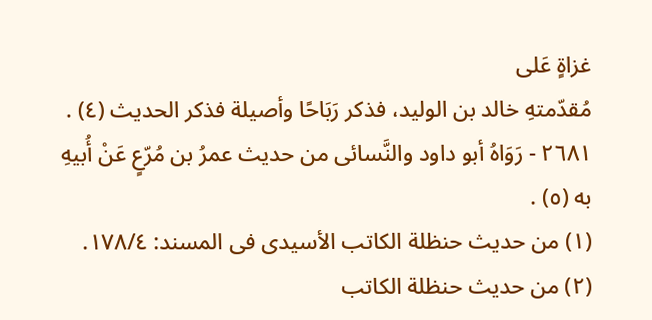غزاةٍ عَلى
مُقدّمتهِ خالد بن الوليد، فذكر رَبَاحًا وأصيلة فذكر الحديث (٤) .
٢٦٨١ - رَوَاهُ أبو داود والنَّسائى من حديث عمرُ بن مُرّعٍ عَنْ أُبیهِ
به (٥) .
(١) من حديث حنظلة الكاتب الأسيدى فى المسند: ١٧٨/٤.
(٢) من حديث حنظلة الكاتب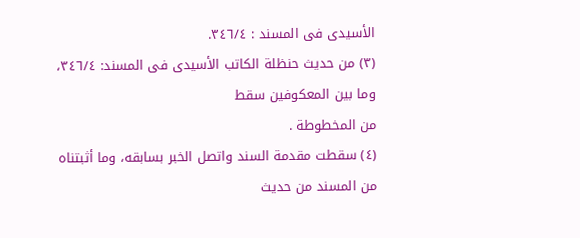الأسيدى فى المسند : ٣٤٦/٤.
(٣) من حديث حنظلة الكاتب الأسيدى فى المسند: ٣٤٦/٤، وما بين المعكوفين سقط
من المخطوطة .
(٤) سقطت مقدمة السند واتصل الخبر بسابقه، وما أثبتناه من المسند من حديث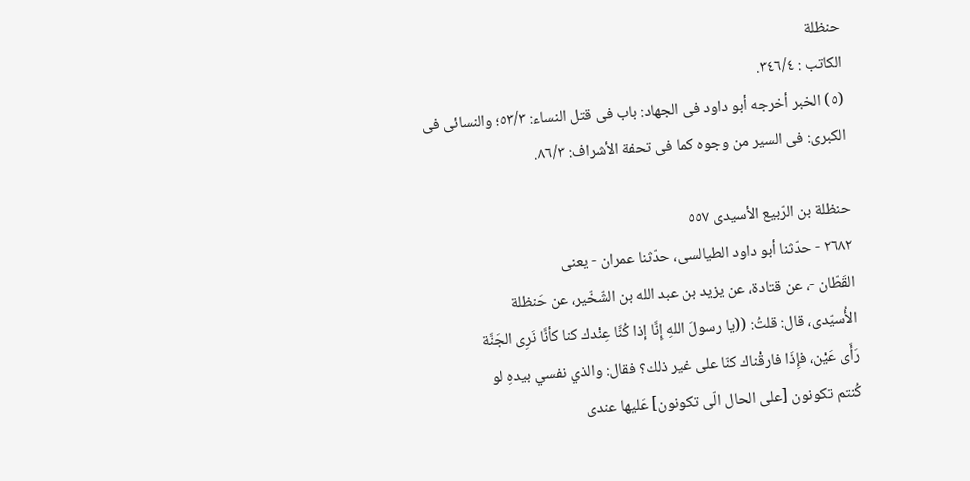حنظلة
الكاتب : ٣٤٦/٤.
(٥) الخبر أخرجه أبو داود فى الجهاد: باب فى قتل النساء: ٥٣/٣؛ والنسائى فى
الكبرى: فى السير من وجوه كما فى تحفة الأشراف: ٨٦/٣.

حنظلة بن الرّبيع الأسيدى ٥٥٧
٢٦٨٢ - حدّثنا أبو داود الطيالسى، حدّثنا عمران - يعنى
القَطّان -، عن قتادة، عن يزيد بن عبد الله بن الشّخّير، عن حَنظلة
الأُسيّدى، قال: قلتُ: ((يا رسولَ اللهِ إِنَّا إذا كُنَّا عِنْدك كنا كأنَّا نَرِى الجَنَّة
رَأَى عَيْن، فإِذَا فارقْناك كنّا على غير ذلك؟ فقال: والذي نفسي بيدهِ لو
كُنتم تكونون [على الحال الّى تكونون] عَليها عندى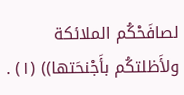لصافَحْكُم الملائكة
ولأَظلتكُم بأَجْنحَتها)) (١) .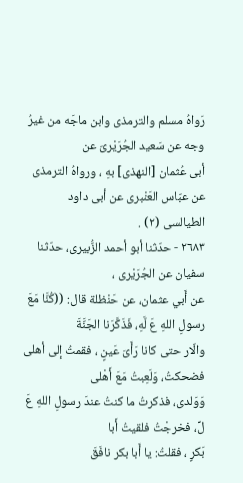رَواهُ مسلم والترمذى وابن ماجَه من غيرُ وجه عن سَعيد الجُرَيْرىّ عن
أبى عُثمان [النهذى] بهِ ، ورواهُ الترمذى عن عبّاس العَنْبرى عن أبى داود
الطيالسى (٢) .
٢٦٨٣ - حدّثنا أبو أحمد الزُّبيرى، حدّثنا سفيان عن الجُرَيْرى ،
عن أَبي عثمان، عن حَنْظلة قال: ((كُنَّا مَعَ رسولِ اللهِ عَ لَّهِ، فَذَكَّرَنا الجَنَّةَ
والّار حتى كانا رَأَىَ عَينٍ ، فقمتُ إلى أهلى فضحكتُ، وَلَعِبتُ مَعَ أَهْلى
وَوَلدى، فذكرتُ ما كنتُ عندَ رسولِ اللهِ عَ لِّ، فخرجْتُ فلقيتُ أَبا
بَكرٍ ، فقلتُ: يا أَبا بكر نافَقَ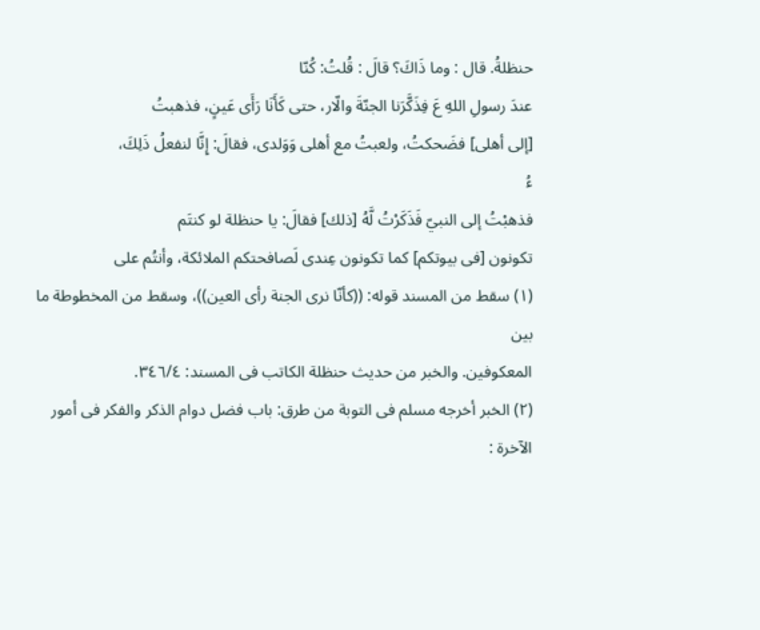حنظلةُ. قال : وما ذَاكَ؟ قالَ : قُلتُ: كُنّا
عندَ رسولِ اللهِ عَ فِذَكَّرَنا الجنّةَ والّار، حتى كَأَنَا رَأَى عَينٍ، فذهبتُ
[إلى أهلى] فضَحكتُ، ولعبتُ مع أهلى وَوَلدى، فقالَ: إِنَّا لنفعلُ ذَلِكَ،
ءُ
فذهبْتُ إلى النبيّ فَذَكَرْتُ لَّهُ [ذلك] فقالَ: يا حنظلة لو كنتَم
تكونون [فى بيوتكم] كما تكونون عِندى لَصافحتكم الملائكة، وأنتُم علی
(١) سقط من المسند قوله: ((كأنّا نرى الجنة رأى العين))، وسقط من المخطوطة ما بين
المعكوفين. والخبر من حديث حنظلة الكاتب فى المسند: ٣٤٦/٤.
(٢) الخبر أخرجه مسلم فى التوبة من طرق: باب فضل دوام الذكر والفكر فى أمور
الآخرة :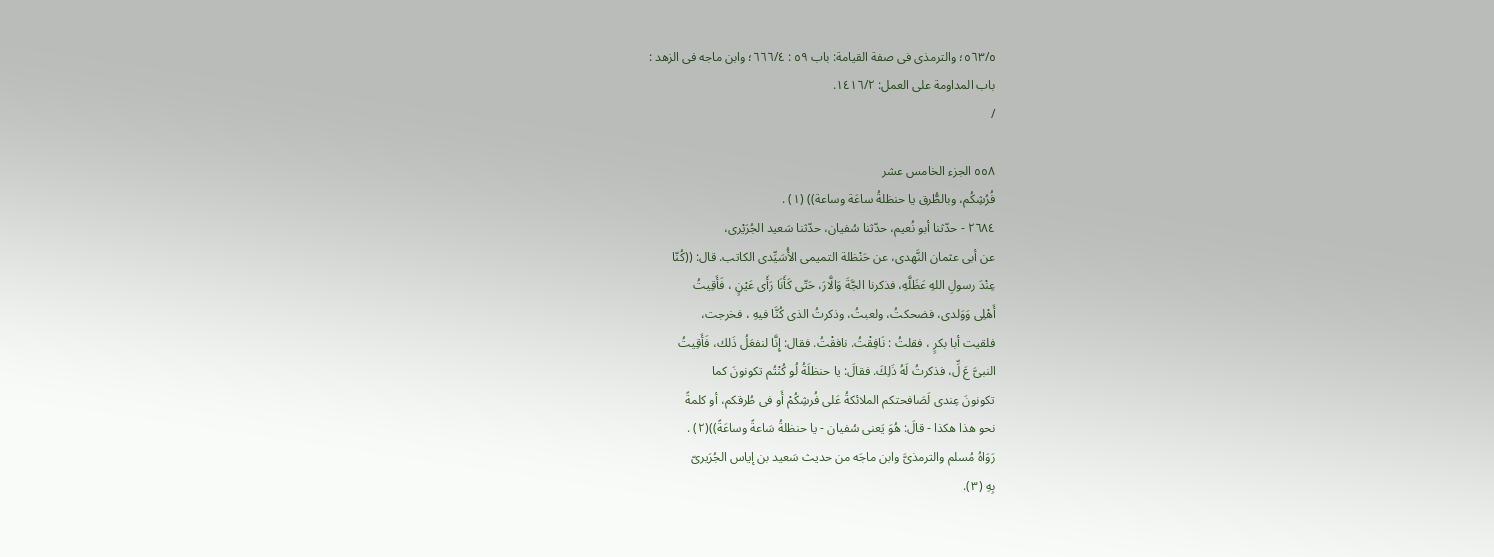٥٦٣/٥؛ والترمذى فى صفة القيامة: باب ٥٩ : ٦٦٦/٤؛ وابن ماجه فى الزهد :
باب المداومة على العمل: ١٤١٦/٢.
/

٥٥٨ الجزء الخامس عشر
فُرُشِكُم، وبالطُّرق يا حنظلةُ ساعَة وساعة)) (١) .
٢٦٨٤ - حدّثنا أبو نُعيم، حدّثنا سُفيان، حدّثنا سَعيد الجُرَيْرى،
عن أبى عثمان النَّهدى، عن حَنْظلة التميمى الأُسَيِّدى الكاتب. قال: ((كُنّا
عِنْدَ رسولِ اللهِ عَظَلَّهِ، فذكرنا الجَّةَ وَالَّارَ، حَتّى كَأَنَا رَأَى عَيْنٍ ، فَأَقِيتُ
أَهْلِى وَوَلدى، فضحكتُ، ولعبتُ، وذكرتُ الذى كُنَّا فيهِ ، فخرجت،
فلقيت أبا بكرٍ ، فقلتُ : نَافِقْتُ. نافقْتُ. فقال: إِنَّا لنفعَلُ ذَلك، فَأَقِيتُ
النبىَّ عَ لِّ، فذكرتُ لَهُ ذَلِكَ. فقالَ: يا حنظلَةُ لُو كُنْتُم تكونونَ كما
تكونونَ عِندى لَصَافحتكم الملائكةُ عَلى فُرشِكُمْ أَو فى طُرقكم، أو كلمةً
نحو هذا هكذا - قالَ: هُوَ يَعنى سُفيان - يا حنظلةُ سَاعةً وساعَةً))(٢) .
رَوَاهُ مُسلم والترمذىَّ وابن ماجَه من حديث سَعيد بن إياس الجُرَيرىّ
بِهِ (٣).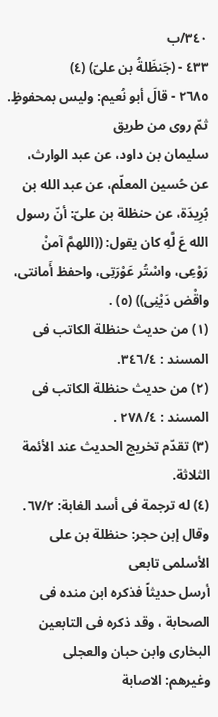٣٤٠/ب
٤٣٣ - (جَنظَلةُ بن علىّ) (٤)
٢٦٨٥ - قالَ أبو نُعيم: وليس بمحفوظٍ. ثمّ روى من طريق
سليمان بن داود، عن عبد الوارث، عن حُسين المعلّم، عن عبد الله بن
بُرِيدَة، عن حنظلة بن علىّ: أنّ رسول الله عَ لَّهِ كان يقول: ((اللهمَّ آمنْ
رَوْعِى، واسْتُر عَوْرَتِى، واحفظ أَمانتى، واقْض دَيْنِى)) (٥) .
(١) من حديث حنظلة الكاتب فى المسند : ٣٤٦/٤.
(٢) من حديث حنظلة الكاتب فى المسند : ٢٧٨/٤ .
(٣) تقدّم تخريج الحديث عند الأئمة الثلاثة.
(٤) له ترجمة فى أسد الغابة: ٦٧/٢. وقال إبن حجر: حنظلة بن على الأسلمى تابعى
أرسل حديثاً فذكره ابن منده فى الصحابة ، وقد ذكره فى التابعين البخارى وابن حبان والعجلى
وغيرهم: الاصابة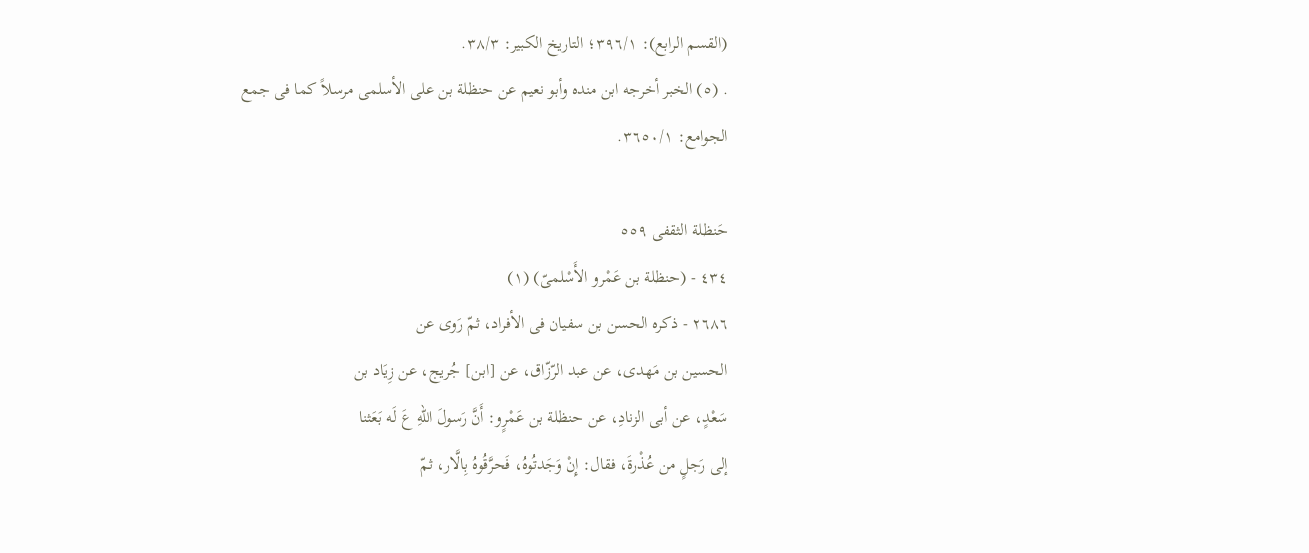(القسم الرابع): ٣٩٦/١؛ التاريخ الكبير: ٣٨/٣.
. (٥) الخبر أخرجه ابن منده وأبو نعيم عن حنظلة بن على الأسلمى مرسلاً كما فى جمع
الجوامع: ٣٦٥٠/١.

حَنظلة الثقفى ٥٥٩
٤٣٤ - (حنظلة بن عَمْرو الأَسْلمىّ) (١)
٢٦٨٦ - ذكره الحسن بن سفيان فى الأفراد، ثمّ رَوى عن
الحسين بن مَهدى، عن عبد الرّزّاق، عن [ابن] جُريج، عن زِيَاد بن
سَعْدٍ، عن أبى الزنادِ، عن حنظلة بن عَمْرٍو: أَنَّ رَسولَ اللهِ عَ لَه بَعَثنا
إلى رَجلٍ من عُذْرةَ، فقال: إِنْ وَجَدتُوهُ، فَحرَّقُوهُ بِالَّار، ثمّ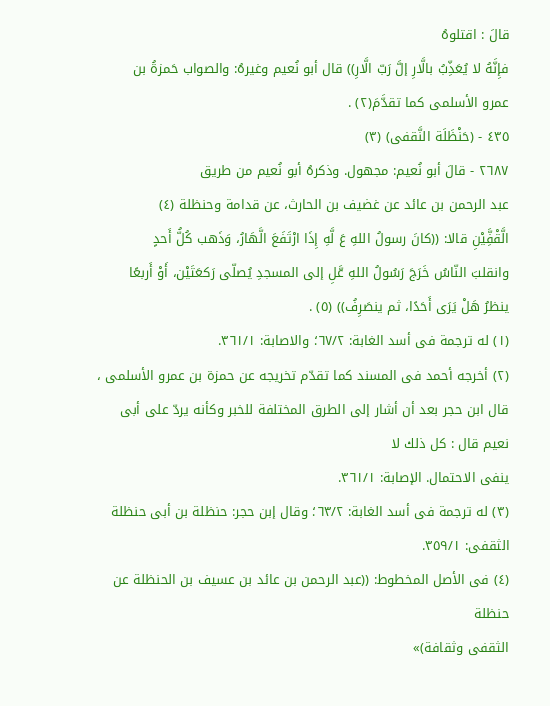قالَ : اقتلوهُ
فإِنَّهُ لا يُعَذِّبُ بالَّارِ إلَّ رَبّ الَّارِ)) قال أبو نُعيم وغيرهُ: والصواب حَمزةُ بن
عمرو الأسلمى كما تقدَّمَ(٢) .
٤٣٥ - (حَنْظَلَة النَّقفى) (٣)
٢٦٨٧ - قالَ أبو نُعيم: مجهول. وذكرهُ أبو نُعيم من طريق
عبد الرحمن بن عائد عن غضيف بن الحارث، عن قدامة وحنظلة (٤)
الَّقْفَِّيْنِ قالا: ((كانَ رسولُ اللهِ عَ لَّهِ إِذَا ارْتَفَعَ الَّهَارُ، وَذَهب كُلُّ أَحدٍ
وانقلبَ النّاسُ خَرَجَ رَسُولُ اللهِ عَّلِ إلى المسجدِ يُصلّى رَكعَتَيْن، أَوْ أَربعًا
ينظرُ هَلْ يَرَى أَحَدًا، ثم ينصَرِفُ)) (٥) .
(١) له ترجمة فى أسد الغابة: ٦٧/٢؛ والاصابة: ٣٦١/١.
(٢) أخرجه أحمد فى المسند كما تقدّم تخريجه عن حمزة بن عمرو الأسلمى ،
قال ابن حجر بعد أن أشار إلى الطرق المختلفة للخبر وكأنه يردّ على أبى نعيم قال : كل ذلك لا
ينفى الاحتمال. الإصابة: ٣٦١/١.
(٣) له ترجمة فى أسد الغابة: ٦٣/٢؛ وقال إبن حجر: حنظلة بن أبى حنظلة
الثقفى: ٣٥٩/١.
(٤) فى الأصل المخطوط: ((عبد الرحمن بن عائد بن عسيف بن الحنظلة عن حنظلة
الثقفى وثقافة)»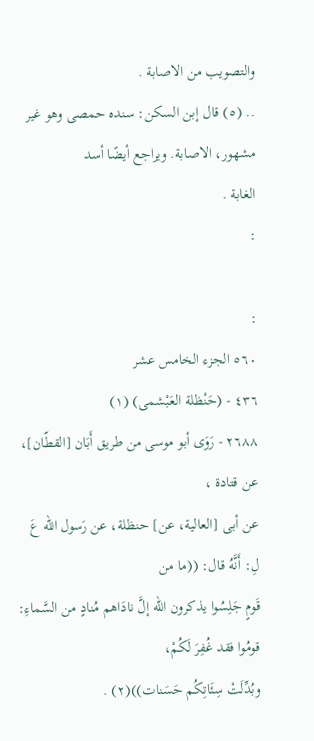والتصويب من الاصابة .
.. (٥) قال إبن السكن: سنده حمصى وهو غير مشهور، الاصابة. ويراجع أيضًا أسد
الغابة .
:

:
٥٦٠ الجزء الخامس عشر
٤٣٦ - (حَنْظلة العَبْشمى) (١)
٢٦٨٨ - رَوَى أبو موسى من طريق أَبَان [القطّان]، عن قتادة ،
عن أبى [العالية، عن] حنظلة، عن رَسول الله عَ لِ: أَنَّهُ قال: ((ما من
قَومٍ جَلِسُوا يذكرون الله إلَّ نادَاهم مُنادٍ من السَّماءِ: قومُوا فقد غُفِرَ لَكُمْ،
وبُدِّلَتْ سِئَاتِكُم حَسَنات))(٢) .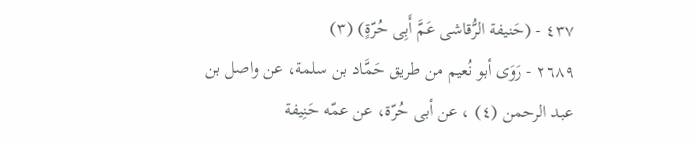٤٣٧ - (حَنيفة الرُّقاشى عَمَّ أَبِى حُرّةٍ) (٣)
٢٦٨٩ - رَوَى أبو نُعيم من طريق حَمَّاد بن سلمة، عن واصل بن
عبد الرحمن (٤) ، عن أبى حُرّة، عن عمّه حَنِيفة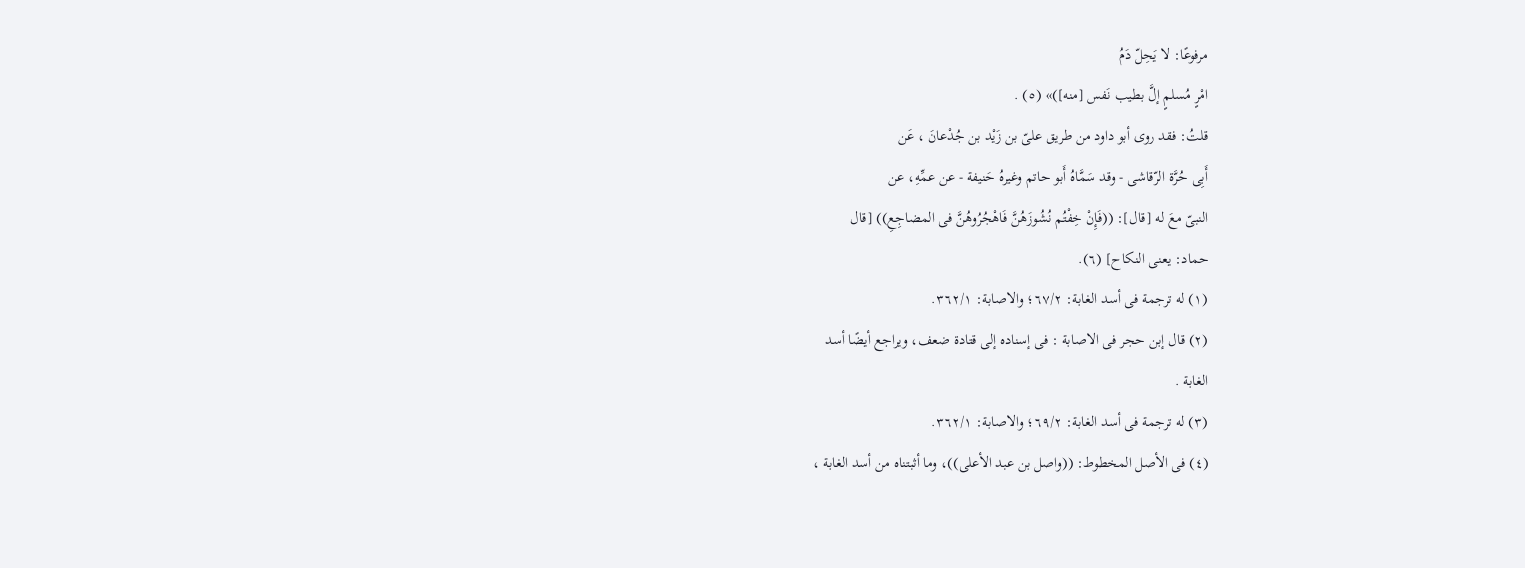مرفوعًا: لا يَحِلّ دَمُ
امْرٍ مُسلمٍ إلَّ بطيب نَفس [منه])» (٥) .
قلتُ: فقد روى أبو داود من طريق علىّ بن زَيْد بن جُدْعانَ ، عَن
أَبِى حُرَّة الرّقاشى - وقد سَمَّاهُ أَبو حاتم وغيرهُ حَنيفة - عن عمِّهِ، عن
النبىّ معَ له [قال]: ((فَإِنْ خِفْتُم نُشُوزَهُنَّ فَاهْجُرُوهُنَّ فى المضاجِعِ)) [قال
حماد: يعنى النكاح] (٦).
(١) له ترجمة فى أسد الغابة: ٦٧/٢؛ والاصابة: ٣٦٢/١.
(٢) قال إبن حجر فى الاصابة : فى إسناده إلى قتادة ضعف، ويراجع أيضًا أسد
الغابة .
(٣) له ترجمة فى أسد الغابة: ٦٩/٢؛ والاصابة: ٣٦٢/١.
(٤) فى الأصل المخطوط: ((واصل بن عبد الأعلى))، وما أثبتناه من أسد الغابة ،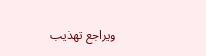ويراجع تهذيب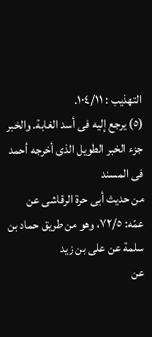التهذيب : ١٠٤/١١.
(٥) يرجع إليه فى أسد الغابة. والخبر جزء الخبر الطويل الذى أخرجه أحمد فى المسند
من حديث أبى حرة الرقاشى عن عمّه: ٧٢/٥، وهو من طريق حماد بن سلمة عن على بن زيد
عن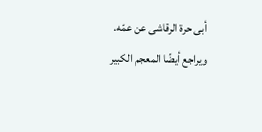أبى حرة الرقاشى عن عمّه. ويراجع أيضًا المعجم الكبير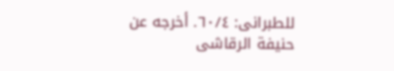للطبرانى: ٦٠/٤. أخرجه عن
حنيفة الرقاشى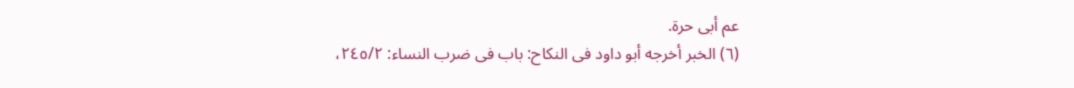عم أبى حرة.
(٦) الخبر أخرجه أبو داود فى النكاح: باب فى ضرب النساء: ٢٤٥/٢،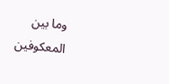وما بين
المعکوفین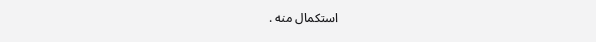استكمال منه .